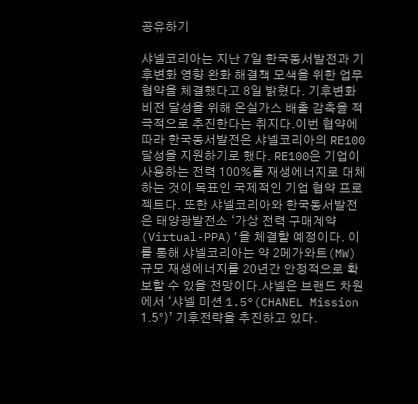공유하기

샤넬코리아는 지난 7일 한국동서발전과 기후변화 영향 완화 해결책 모색을 위한 업무협약을 체결했다고 8일 밝혔다. 기후변화 비전 달성을 위해 온실가스 배출 감축을 적극적으로 추진한다는 취지다.이번 협약에 따라 한국동서발전은 샤넬코리아의 RE100 달성을 지원하기로 했다. RE100은 기업이 사용하는 전력 100%를 재생에너지로 대체하는 것이 목표인 국제적인 기업 협약 프로젝트다. 또한 샤넬코리아와 한국동서발전은 태양광발전소 ‘가상 전력 구매계약(Virtual-PPA)’을 체결할 예정이다. 이를 통해 샤넬코리아는 약 2메가와트(MW) 규모 재생에너지를 20년간 안정적으로 확보할 수 있을 전망이다.샤넬은 브랜드 차원에서 ‘샤넬 미션 1.5°(CHANEL Mission 1.5°)’ 기후전략을 추진하고 있다.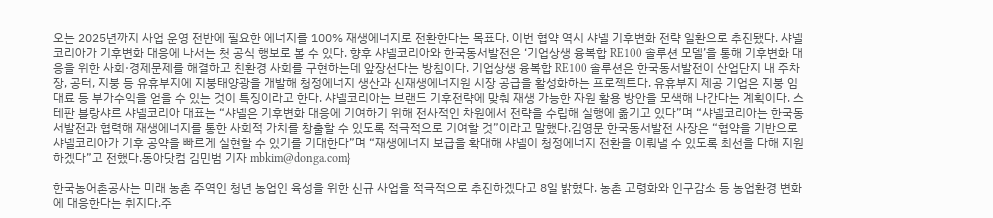오는 2025년까지 사업 운영 전반에 필요한 에너지를 100% 재생에너지로 전환한다는 목표다. 이번 협약 역시 샤넬 기후변화 전략 일환으로 추진됐다. 샤넬코리아가 기후변화 대응에 나서는 첫 공식 행보로 볼 수 있다. 향후 샤넬코리아와 한국동서발전은 ‘기업상생 융복합 RE100 솔루션 모델’을 통해 기후변화 대응을 위한 사회·경제문제를 해결하고 친환경 사회를 구현하는데 앞장선다는 방침이다. 기업상생 융복합 RE100 솔루션은 한국동서발전이 산업단지 내 주차장, 공터, 지붕 등 유휴부지에 지붕태양광을 개발해 청정에너지 생산과 신재생에너지원 시장 공급을 활성화하는 프로젝트다. 유휴부지 제공 기업은 지붕 임대료 등 부가수익을 얻을 수 있는 것이 특징이라고 한다. 샤넬코리아는 브랜드 기후전략에 맞춰 재생 가능한 자원 활용 방안을 모색해 나간다는 계획이다. 스테판 블랑샤르 샤넬코리아 대표는 “샤넬은 기후변화 대응에 기여하기 위해 전사적인 차원에서 전략을 수립해 실행에 옮기고 있다”며 “샤넬코리아는 한국동서발전과 협력해 재생에너지를 통한 사회적 가치를 창출할 수 있도록 적극적으로 기여할 것”이라고 말했다.김영문 한국동서발전 사장은 “협약을 기반으로 샤넬코리아가 기후 공약을 빠르게 실현할 수 있기를 기대한다”며 “재생에너지 보급을 확대해 샤넬이 청정에너지 전환을 이뤄낼 수 있도록 최선을 다해 지원하겠다”고 전했다.동아닷컴 김민범 기자 mbkim@donga.com}

한국농어촌공사는 미래 농촌 주역인 청년 농업인 육성을 위한 신규 사업을 적극적으로 추진하겠다고 8일 밝혔다. 농촌 고령화와 인구감소 등 농업환경 변화에 대응한다는 취지다.주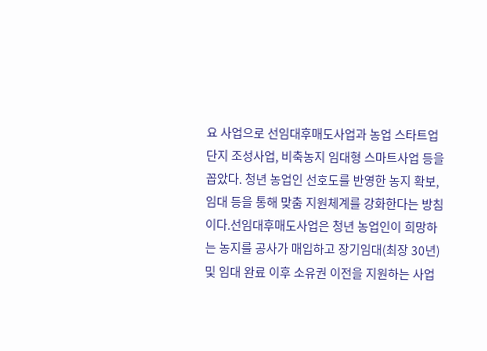요 사업으로 선임대후매도사업과 농업 스타트업단지 조성사업, 비축농지 임대형 스마트사업 등을 꼽았다. 청년 농업인 선호도를 반영한 농지 확보, 임대 등을 통해 맞춤 지원체계를 강화한다는 방침이다.선임대후매도사업은 청년 농업인이 희망하는 농지를 공사가 매입하고 장기임대(최장 30년) 및 임대 완료 이후 소유권 이전을 지원하는 사업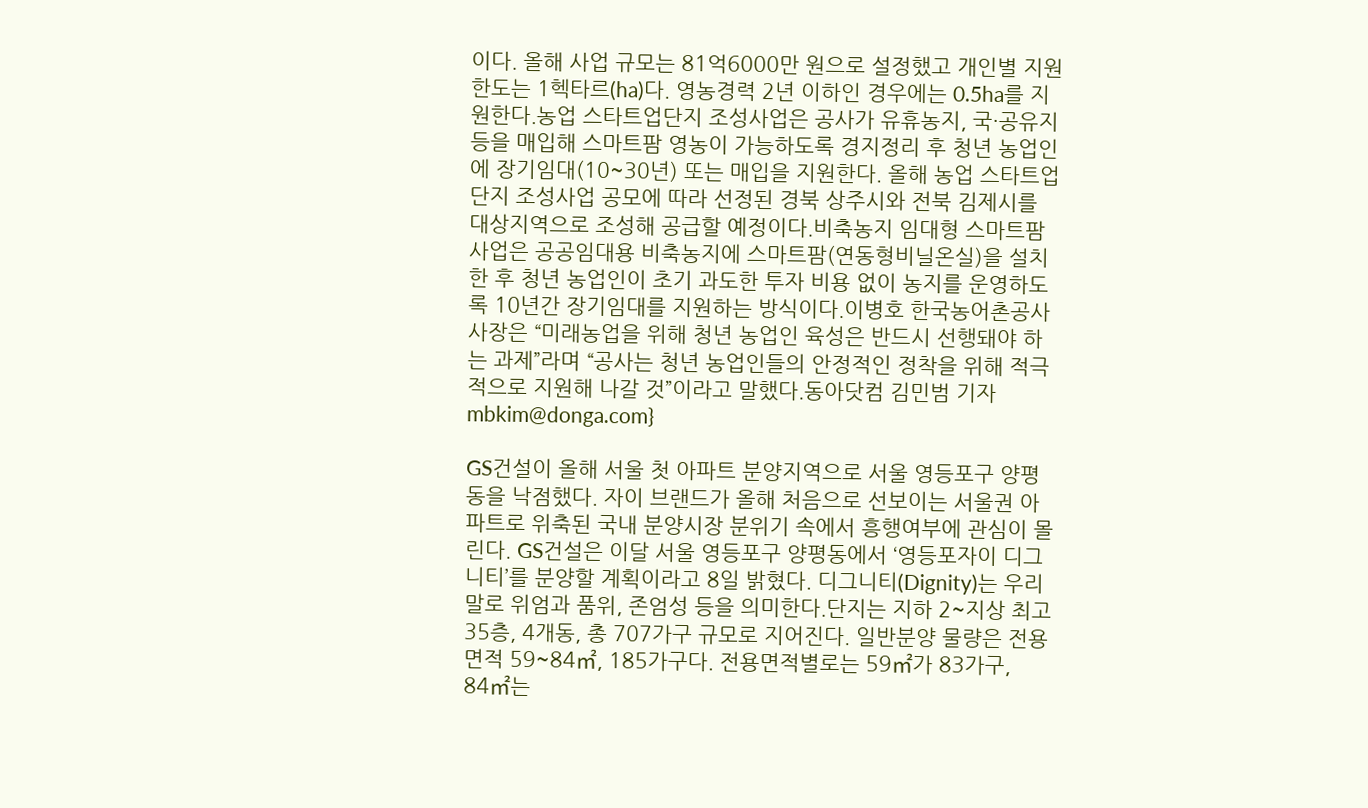이다. 올해 사업 규모는 81억6000만 원으로 설정했고 개인별 지원 한도는 1헥타르(ha)다. 영농경력 2년 이하인 경우에는 0.5ha를 지원한다.농업 스타트업단지 조성사업은 공사가 유휴농지, 국·공유지 등을 매입해 스마트팜 영농이 가능하도록 경지정리 후 청년 농업인에 장기임대(10~30년) 또는 매입을 지원한다. 올해 농업 스타트업단지 조성사업 공모에 따라 선정된 경북 상주시와 전북 김제시를 대상지역으로 조성해 공급할 예정이다.비축농지 임대형 스마트팜사업은 공공임대용 비축농지에 스마트팜(연동형비닐온실)을 설치한 후 청년 농업인이 초기 과도한 투자 비용 없이 농지를 운영하도록 10년간 장기임대를 지원하는 방식이다.이병호 한국농어촌공사 사장은 “미래농업을 위해 청년 농업인 육성은 반드시 선행돼야 하는 과제”라며 “공사는 청년 농업인들의 안정적인 정착을 위해 적극적으로 지원해 나갈 것”이라고 말했다.동아닷컴 김민범 기자 mbkim@donga.com}

GS건설이 올해 서울 첫 아파트 분양지역으로 서울 영등포구 양평동을 낙점했다. 자이 브랜드가 올해 처음으로 선보이는 서울권 아파트로 위축된 국내 분양시장 분위기 속에서 흥행여부에 관심이 몰린다. GS건설은 이달 서울 영등포구 양평동에서 ‘영등포자이 디그니티’를 분양할 계획이라고 8일 밝혔다. 디그니티(Dignity)는 우리말로 위엄과 품위, 존엄성 등을 의미한다.단지는 지하 2~지상 최고 35층, 4개동, 총 707가구 규모로 지어진다. 일반분양 물량은 전용면적 59~84㎡, 185가구다. 전용면적별로는 59㎡가 83가구, 84㎡는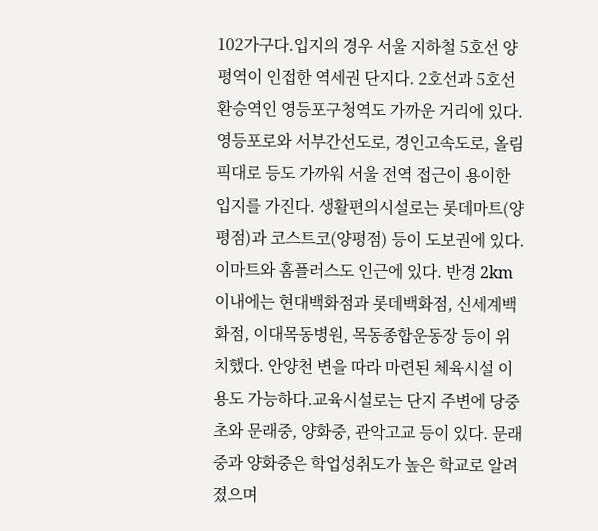102가구다.입지의 경우 서울 지하철 5호선 양평역이 인접한 역세권 단지다. 2호선과 5호선 환승역인 영등포구청역도 가까운 거리에 있다. 영등포로와 서부간선도로, 경인고속도로, 올림픽대로 등도 가까워 서울 전역 접근이 용이한 입지를 가진다. 생활편의시설로는 롯데마트(양평점)과 코스트코(양평점) 등이 도보권에 있다. 이마트와 홈플러스도 인근에 있다. 반경 2km 이내에는 현대백화점과 롯데백화점, 신세계백화점, 이대목동병원, 목동종합운동장 등이 위치했다. 안양천 변을 따라 마련된 체육시설 이용도 가능하다.교육시설로는 단지 주변에 당중초와 문래중, 양화중, 관악고교 등이 있다. 문래중과 양화중은 학업성취도가 높은 학교로 알려졌으며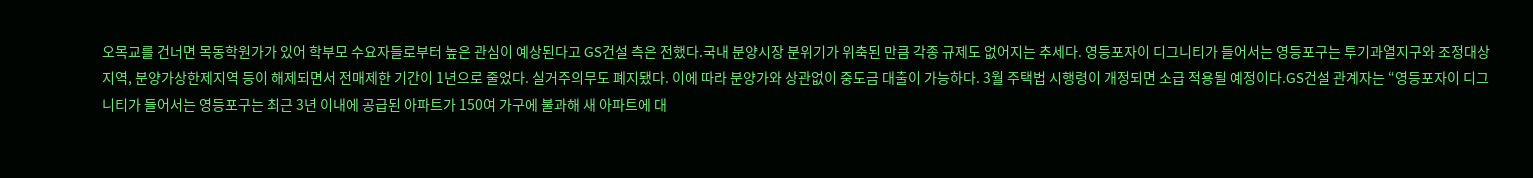오목교를 건너면 목동학원가가 있어 학부모 수요자들로부터 높은 관심이 예상된다고 GS건설 측은 전했다.국내 분양시장 분위기가 위축된 만큼 각종 규제도 없어지는 추세다. 영등포자이 디그니티가 들어서는 영등포구는 투기과열지구와 조정대상지역, 분양가상한제지역 등이 해제되면서 전매제한 기간이 1년으로 줄었다. 실거주의무도 폐지됐다. 이에 따라 분양가와 상관없이 중도금 대출이 가능하다. 3월 주택법 시행령이 개정되면 소급 적용될 예정이다.GS건설 관계자는 “영등포자이 디그니티가 들어서는 영등포구는 최근 3년 이내에 공급된 아파트가 150여 가구에 불과해 새 아파트에 대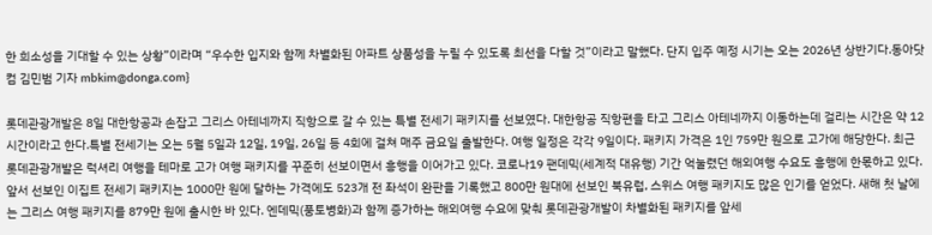한 희소성을 기대할 수 있는 상황”이라며 “우수한 입지와 함께 차별화된 아파트 상품성을 누릴 수 있도록 최선을 다할 것”이라고 말했다. 단지 입주 예정 시기는 오는 2026년 상반기다.동아닷컴 김민범 기자 mbkim@donga.com}

롯데관광개발은 8일 대한항공과 손잡고 그리스 아테네까지 직항으로 갈 수 있는 특별 전세기 패키지를 선보였다. 대한항공 직항편을 타고 그리스 아테네까지 이동하는데 걸리는 시간은 약 12시간이라고 한다.특별 전세기는 오는 5월 5일과 12일, 19일, 26일 등 4회에 걸쳐 매주 금요일 출발한다. 여행 일정은 각각 9일이다. 패키지 가격은 1인 759만 원으로 고가에 해당한다. 최근 롯데관광개발은 럭셔리 여행을 테마로 고가 여행 패키지를 꾸준히 선보이면서 흥행을 이어가고 있다. 코로나19 팬데믹(세계적 대유행) 기간 억눌렸던 해외여행 수요도 흥행에 한몫하고 있다. 앞서 선보인 이집트 전세기 패키지는 1000만 원에 달하는 가격에도 523개 전 좌석이 완판을 기록했고 800만 원대에 선보인 북유럽, 스위스 여행 패키지도 많은 인기를 얻었다. 새해 첫 날에는 그리스 여행 패키지를 879만 원에 출시한 바 있다. 엔데믹(풍토병화)과 함께 증가하는 해외여행 수요에 맞춰 롯데관광개발이 차별화된 패키지를 앞세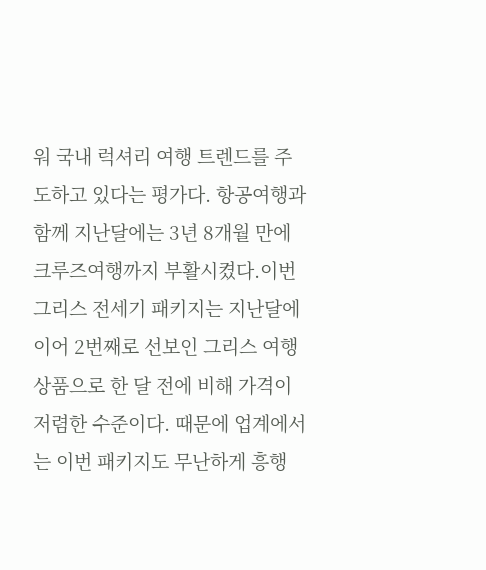워 국내 럭셔리 여행 트렌드를 주도하고 있다는 평가다. 항공여행과 함께 지난달에는 3년 8개월 만에 크루즈여행까지 부활시켰다.이번 그리스 전세기 패키지는 지난달에 이어 2번째로 선보인 그리스 여행 상품으로 한 달 전에 비해 가격이 저렴한 수준이다. 때문에 업계에서는 이번 패키지도 무난하게 흥행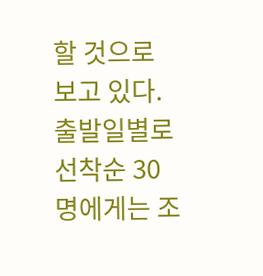할 것으로 보고 있다. 출발일별로 선착순 30명에게는 조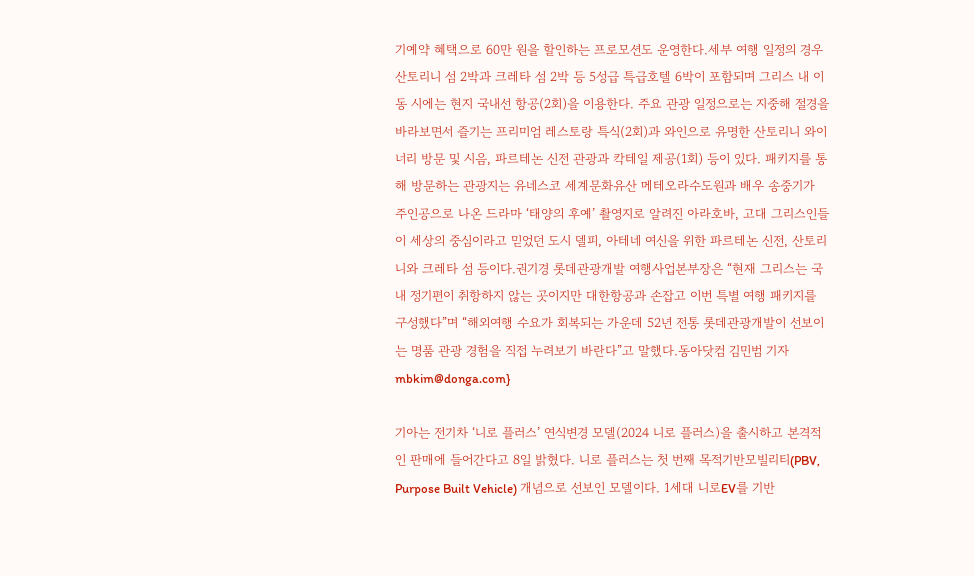기예약 혜택으로 60만 원을 할인하는 프로모션도 운영한다.세부 여행 일정의 경우 산토리니 섬 2박과 크레타 섬 2박 등 5성급 특급호텔 6박이 포함되며 그리스 내 이동 시에는 현지 국내선 항공(2회)을 이용한다. 주요 관광 일정으로는 지중해 절경을 바라보면서 즐기는 프리미엄 레스토랑 특식(2회)과 와인으로 유명한 산토리니 와이너리 방문 및 시음, 파르테논 신전 관광과 칵테일 제공(1회) 등이 있다. 패키지를 통해 방문하는 관광지는 유네스코 세계문화유산 메테오라수도원과 배우 송중기가 주인공으로 나온 드라마 ‘태양의 후예’ 촬영지로 알려진 아라호바, 고대 그리스인들이 세상의 중심이라고 믿었던 도시 델피, 아테네 여신을 위한 파르테논 신전, 산토리니와 크레타 섬 등이다.권기경 롯데관광개발 여행사업본부장은 “현재 그리스는 국내 정기편이 취항하지 않는 곳이지만 대한항공과 손잡고 이번 특별 여행 패키지를 구성했다”며 “해외여행 수요가 회복되는 가운데 52년 전통 롯데관광개발이 선보이는 명품 관광 경험을 직접 누려보기 바란다”고 말했다.동아닷컴 김민범 기자 mbkim@donga.com}

기아는 전기차 ‘니로 플러스’ 연식변경 모델(2024 니로 플러스)을 출시하고 본격적인 판매에 들어간다고 8일 밝혔다. 니로 플러스는 첫 번째 목적기반모빌리티(PBV, Purpose Built Vehicle) 개념으로 선보인 모델이다. 1세대 니로EV를 기반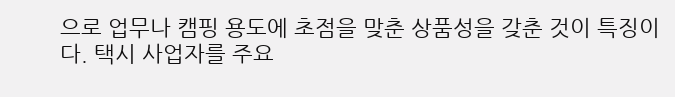으로 업무나 캠핑 용도에 초점을 맞춘 상품성을 갖춘 것이 특징이다. 택시 사업자를 주요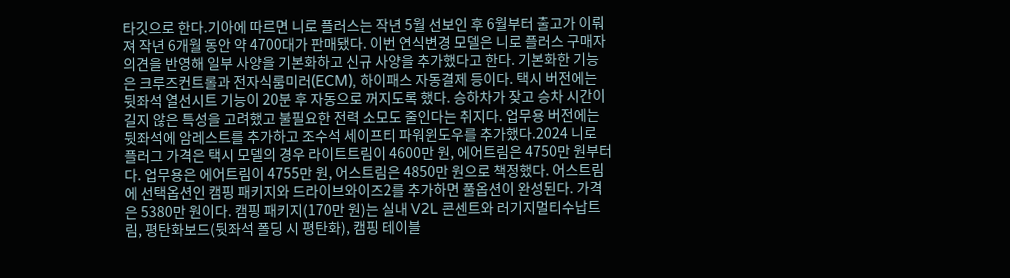타깃으로 한다.기아에 따르면 니로 플러스는 작년 5월 선보인 후 6월부터 출고가 이뤄져 작년 6개월 동안 약 4700대가 판매됐다. 이번 연식변경 모델은 니로 플러스 구매자 의견을 반영해 일부 사양을 기본화하고 신규 사양을 추가했다고 한다. 기본화한 기능은 크루즈컨트롤과 전자식룸미러(ECM), 하이패스 자동결제 등이다. 택시 버전에는 뒷좌석 열선시트 기능이 20분 후 자동으로 꺼지도록 했다. 승하차가 잦고 승차 시간이 길지 않은 특성을 고려했고 불필요한 전력 소모도 줄인다는 취지다. 업무용 버전에는 뒷좌석에 암레스트를 추가하고 조수석 세이프티 파워윈도우를 추가했다.2024 니로 플러그 가격은 택시 모델의 경우 라이트트림이 4600만 원, 에어트림은 4750만 원부터다. 업무용은 에어트림이 4755만 원, 어스트림은 4850만 원으로 책정했다. 어스트림에 선택옵션인 캠핑 패키지와 드라이브와이즈2를 추가하면 풀옵션이 완성된다. 가격은 5380만 원이다. 캠핑 패키지(170만 원)는 실내 V2L 콘센트와 러기지멀티수납트림, 평탄화보드(뒷좌석 폴딩 시 평탄화), 캠핑 테이블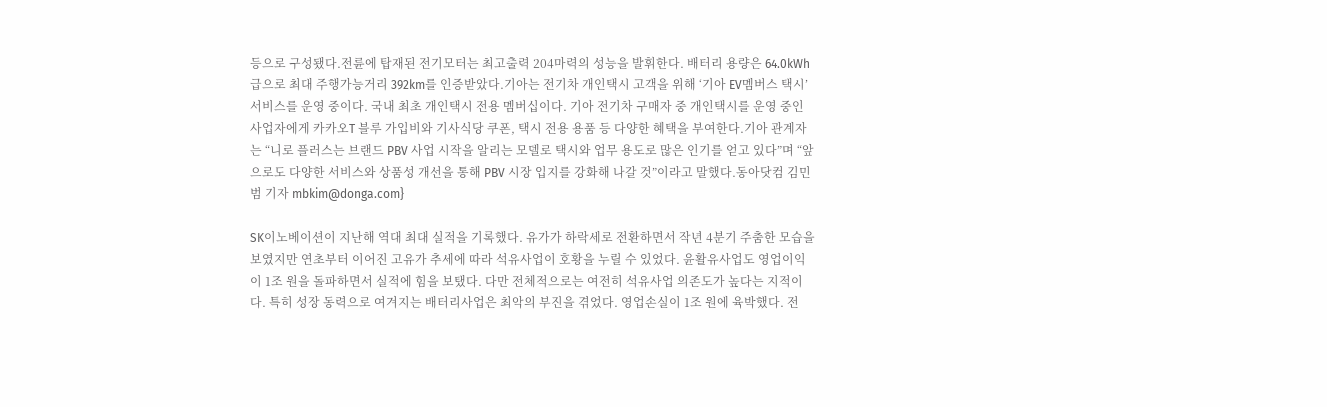등으로 구성됐다.전륜에 탑재된 전기모터는 최고출력 204마력의 성능을 발휘한다. 배터리 용량은 64.0kWh급으로 최대 주행가능거리 392km를 인증받았다.기아는 전기차 개인택시 고객을 위해 ‘기아 EV멤버스 택시’ 서비스를 운영 중이다. 국내 최초 개인택시 전용 멤버십이다. 기아 전기차 구매자 중 개인택시를 운영 중인 사업자에게 카카오T 블루 가입비와 기사식당 쿠폰, 택시 전용 용품 등 다양한 혜택을 부여한다.기아 관계자는 “니로 플러스는 브랜드 PBV 사업 시작을 알리는 모델로 택시와 업무 용도로 많은 인기를 얻고 있다”며 “앞으로도 다양한 서비스와 상품성 개선을 통해 PBV 시장 입지를 강화해 나갈 것”이라고 말했다.동아닷컴 김민범 기자 mbkim@donga.com}

SK이노베이션이 지난해 역대 최대 실적을 기록했다. 유가가 하락세로 전환하면서 작년 4분기 주춤한 모습을 보였지만 연초부터 이어진 고유가 추세에 따라 석유사업이 호황을 누릴 수 있었다. 윤활유사업도 영업이익이 1조 원을 돌파하면서 실적에 힘을 보탰다. 다만 전체적으로는 여전히 석유사업 의존도가 높다는 지적이다. 특히 성장 동력으로 여겨지는 배터리사업은 최악의 부진을 겪었다. 영업손실이 1조 원에 육박했다. 전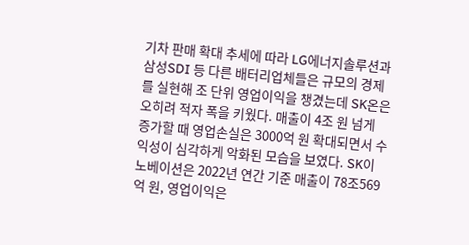기차 판매 확대 추세에 따라 LG에너지솔루션과 삼성SDI 등 다른 배터리업체들은 규모의 경제를 실현해 조 단위 영업이익을 챙겼는데 SK온은 오히려 적자 폭을 키웠다. 매출이 4조 원 넘게 증가할 때 영업손실은 3000억 원 확대되면서 수익성이 심각하게 악화된 모습을 보였다. SK이노베이션은 2022년 연간 기준 매출이 78조569억 원, 영업이익은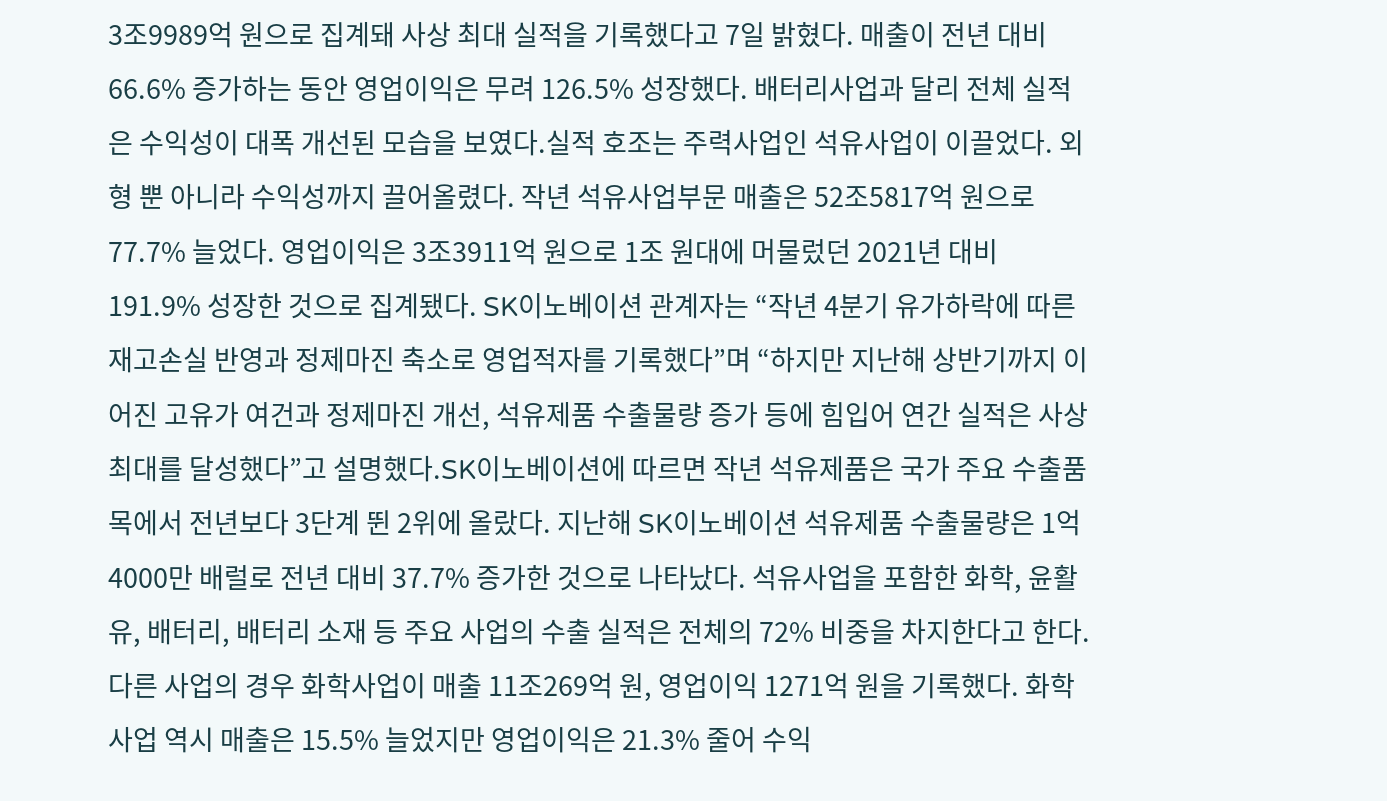3조9989억 원으로 집계돼 사상 최대 실적을 기록했다고 7일 밝혔다. 매출이 전년 대비 66.6% 증가하는 동안 영업이익은 무려 126.5% 성장했다. 배터리사업과 달리 전체 실적은 수익성이 대폭 개선된 모습을 보였다.실적 호조는 주력사업인 석유사업이 이끌었다. 외형 뿐 아니라 수익성까지 끌어올렸다. 작년 석유사업부문 매출은 52조5817억 원으로 77.7% 늘었다. 영업이익은 3조3911억 원으로 1조 원대에 머물렀던 2021년 대비 191.9% 성장한 것으로 집계됐다. SK이노베이션 관계자는 “작년 4분기 유가하락에 따른 재고손실 반영과 정제마진 축소로 영업적자를 기록했다”며 “하지만 지난해 상반기까지 이어진 고유가 여건과 정제마진 개선, 석유제품 수출물량 증가 등에 힘입어 연간 실적은 사상 최대를 달성했다”고 설명했다.SK이노베이션에 따르면 작년 석유제품은 국가 주요 수출품목에서 전년보다 3단계 뛴 2위에 올랐다. 지난해 SK이노베이션 석유제품 수출물량은 1억4000만 배럴로 전년 대비 37.7% 증가한 것으로 나타났다. 석유사업을 포함한 화학, 윤활유, 배터리, 배터리 소재 등 주요 사업의 수출 실적은 전체의 72% 비중을 차지한다고 한다.다른 사업의 경우 화학사업이 매출 11조269억 원, 영업이익 1271억 원을 기록했다. 화학사업 역시 매출은 15.5% 늘었지만 영업이익은 21.3% 줄어 수익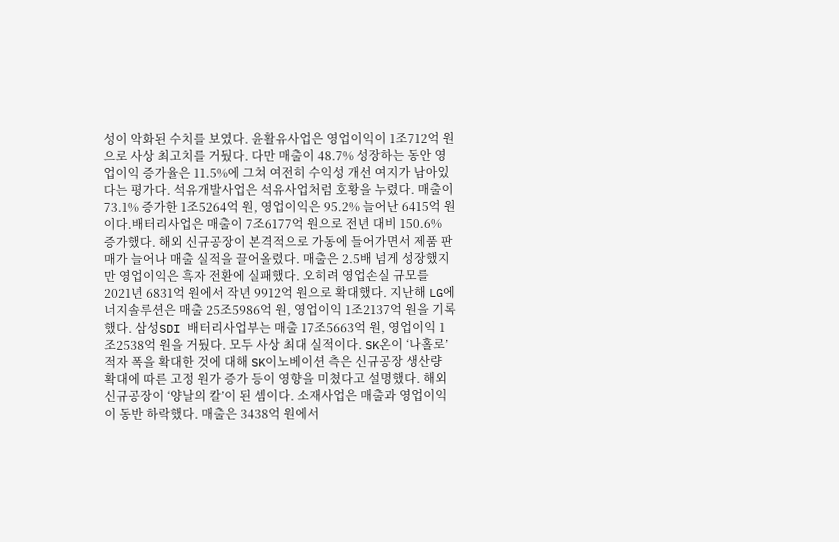성이 악화된 수치를 보였다. 윤활유사업은 영업이익이 1조712억 원으로 사상 최고치를 거뒀다. 다만 매출이 48.7% 성장하는 동안 영업이익 증가율은 11.5%에 그쳐 여전히 수익성 개선 여지가 남아있다는 평가다. 석유개발사업은 석유사업처럼 호황을 누렸다. 매출이 73.1% 증가한 1조5264억 원, 영업이익은 95.2% 늘어난 6415억 원이다.배터리사업은 매출이 7조6177억 원으로 전년 대비 150.6% 증가했다. 해외 신규공장이 본격적으로 가동에 들어가면서 제품 판매가 늘어나 매출 실적을 끌어올렸다. 매출은 2.5배 넘게 성장했지만 영업이익은 흑자 전환에 실패했다. 오히려 영업손실 규모를 2021년 6831억 원에서 작년 9912억 원으로 확대했다. 지난해 LG에너지솔루션은 매출 25조5986억 원, 영업이익 1조2137억 원을 기록했다. 삼성SDI 배터리사업부는 매출 17조5663억 원, 영업이익 1조2538억 원을 거뒀다. 모두 사상 최대 실적이다. SK온이 ‘나홀로’ 적자 폭을 확대한 것에 대해 SK이노베이션 측은 신규공장 생산량 확대에 따른 고정 원가 증가 등이 영향을 미쳤다고 설명했다. 해외 신규공장이 ‘양날의 칼’이 된 셈이다. 소재사업은 매출과 영업이익이 동반 하락했다. 매출은 3438억 원에서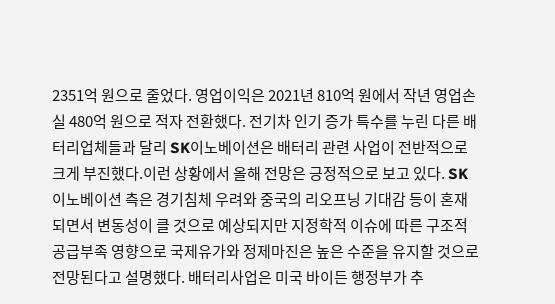2351억 원으로 줄었다. 영업이익은 2021년 810억 원에서 작년 영업손실 480억 원으로 적자 전환했다. 전기차 인기 증가 특수를 누린 다른 배터리업체들과 달리 SK이노베이션은 배터리 관련 사업이 전반적으로 크게 부진했다.이런 상황에서 올해 전망은 긍정적으로 보고 있다. SK이노베이션 측은 경기침체 우려와 중국의 리오프닝 기대감 등이 혼재되면서 변동성이 클 것으로 예상되지만 지정학적 이슈에 따른 구조적 공급부족 영향으로 국제유가와 정제마진은 높은 수준을 유지할 것으로 전망된다고 설명했다. 배터리사업은 미국 바이든 행정부가 추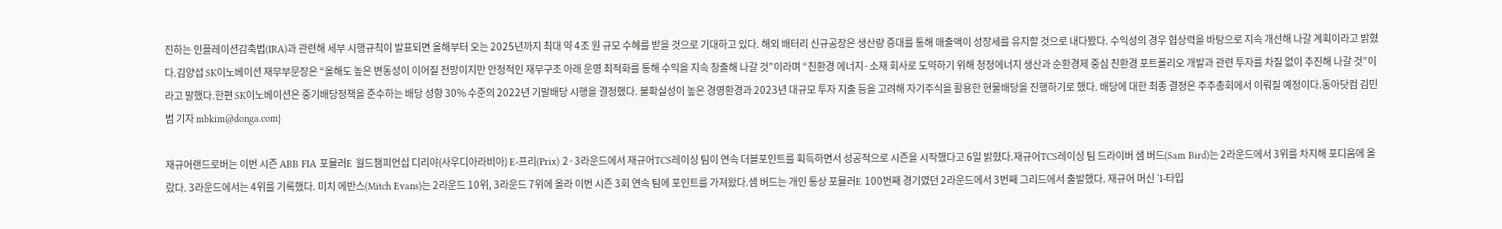진하는 인플레이션감축법(IRA)과 관련해 세부 시행규칙이 발표되면 올해부터 오는 2025년까지 최대 약 4조 원 규모 수혜를 받을 것으로 기대하고 있다. 해외 배터리 신규공장은 생산량 증대를 통해 매출액이 성장세를 유지할 것으로 내다봤다. 수익성의 경우 협상력을 바탕으로 지속 개선해 나갈 계획이라고 밝혔다.김양섭 SK이노베이션 재무부문장은 “올해도 높은 변동성이 이어질 전망이지만 안정적인 재무구조 아래 운영 최적화를 통해 수익을 지속 창출해 나갈 것”이라며 “친환경 에너지·소재 회사로 도약하기 위해 청정에너지 생산과 순환경제 중심 친환경 포트폴리오 개발과 관련 투자를 차질 없이 추진해 나갈 것”이라고 말했다.한편 SK이노베이션은 중기배당정책을 준수하는 배당 성향 30% 수준의 2022년 기말배당 시행을 결정했다. 불확실성이 높은 경영환경과 2023년 대규모 투자 지출 등을 고려해 자기주식을 활용한 현물배당을 진행하기로 했다. 배당에 대한 최종 결정은 주주총회에서 이뤄질 예정이다.동아닷컴 김민범 기자 mbkim@donga.com}

재규어랜드로버는 이번 시즌 ABB FIA 포뮬러E 월드챔피언십 디리야(사우디아라비아) E-프리(Prix) 2·3라운드에서 재규어TCS레이싱 팀이 연속 더블포인트를 획득하면서 성공적으로 시즌을 시작했다고 6일 밝혔다.재규어TCS레이싱 팀 드라이버 샘 버드(Sam Bird)는 2라운드에서 3위를 차지해 포디움에 올랐다. 3라운드에서는 4위를 기록했다. 미치 에반스(Mitch Evans)는 2라운드 10위, 3라운드 7위에 올라 이번 시즌 3회 연속 팀에 포인트를 가져왔다.샘 버드는 개인 통상 포뮬러E 100번째 경기였던 2라운드에서 3번째 그리드에서 출발했다. 재규어 머신 ‘I-타입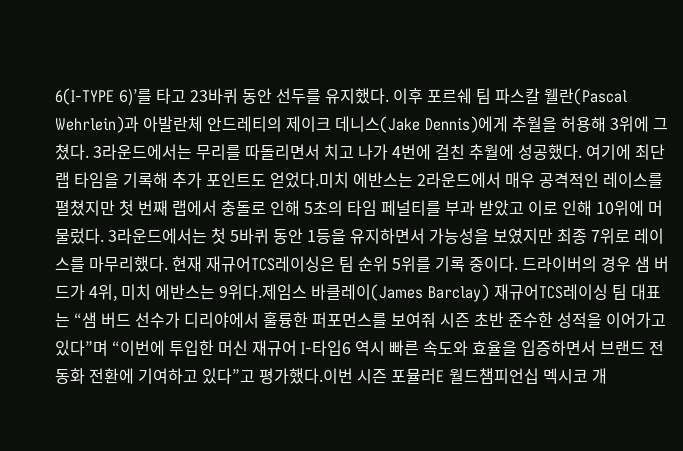6(I-TYPE 6)’를 타고 23바퀴 동안 선두를 유지했다. 이후 포르쉐 팀 파스칼 웰란(Pascal Wehrlein)과 아발란체 안드레티의 제이크 데니스(Jake Dennis)에게 추월을 허용해 3위에 그쳤다. 3라운드에서는 무리를 따돌리면서 치고 나가 4번에 걸친 추월에 성공했다. 여기에 최단 랩 타임을 기록해 추가 포인트도 얻었다.미치 에반스는 2라운드에서 매우 공격적인 레이스를 펼쳤지만 첫 번째 랩에서 충돌로 인해 5초의 타임 페널티를 부과 받았고 이로 인해 10위에 머물렀다. 3라운드에서는 첫 5바퀴 동안 1등을 유지하면서 가능성을 보였지만 최종 7위로 레이스를 마무리했다. 현재 재규어TCS레이싱은 팀 순위 5위를 기록 중이다. 드라이버의 경우 샘 버드가 4위, 미치 에반스는 9위다.제임스 바클레이(James Barclay) 재규어TCS레이싱 팀 대표는 “샘 버드 선수가 디리야에서 훌륭한 퍼포먼스를 보여줘 시즌 초반 준수한 성적을 이어가고 있다”며 “이번에 투입한 머신 재규어 I-타입6 역시 빠른 속도와 효율을 입증하면서 브랜드 전동화 전환에 기여하고 있다”고 평가했다.이번 시즌 포뮬러E 월드챔피언십 멕시코 개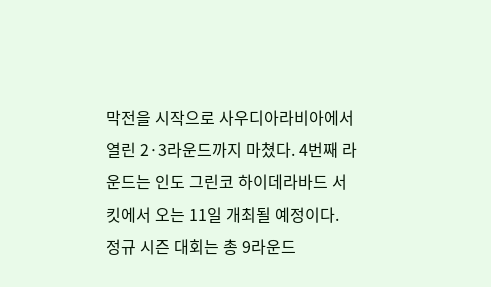막전을 시작으로 사우디아라비아에서 열린 2·3라운드까지 마쳤다. 4번째 라운드는 인도 그린코 하이데라바드 서킷에서 오는 11일 개최될 예정이다. 정규 시즌 대회는 총 9라운드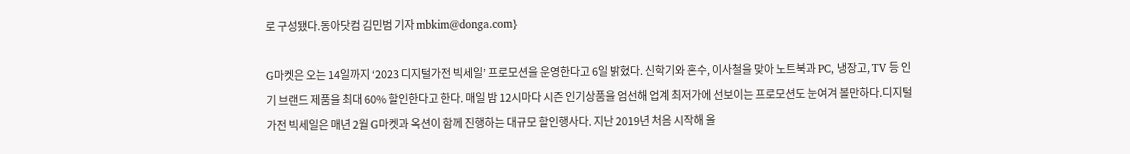로 구성됐다.동아닷컴 김민범 기자 mbkim@donga.com}

G마켓은 오는 14일까지 ‘2023 디지털가전 빅세일’ 프로모션을 운영한다고 6일 밝혔다. 신학기와 혼수, 이사철을 맞아 노트북과 PC, 냉장고, TV 등 인기 브랜드 제품을 최대 60% 할인한다고 한다. 매일 밤 12시마다 시즌 인기상품을 엄선해 업계 최저가에 선보이는 프로모션도 눈여겨 볼만하다.디지털가전 빅세일은 매년 2월 G마켓과 옥션이 함께 진행하는 대규모 할인행사다. 지난 2019년 처음 시작해 올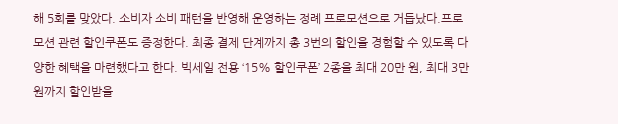해 5회를 맞았다. 소비자 소비 패턴을 반영해 운영하는 정례 프로모션으로 거듭났다.프로모션 관련 할인쿠폰도 증정한다. 최종 결제 단계까지 총 3번의 할인을 경험할 수 있도록 다양한 혜택을 마련했다고 한다. 빅세일 전용 ‘15% 할인쿠폰’ 2종을 최대 20만 원, 최대 3만 원까지 할인받을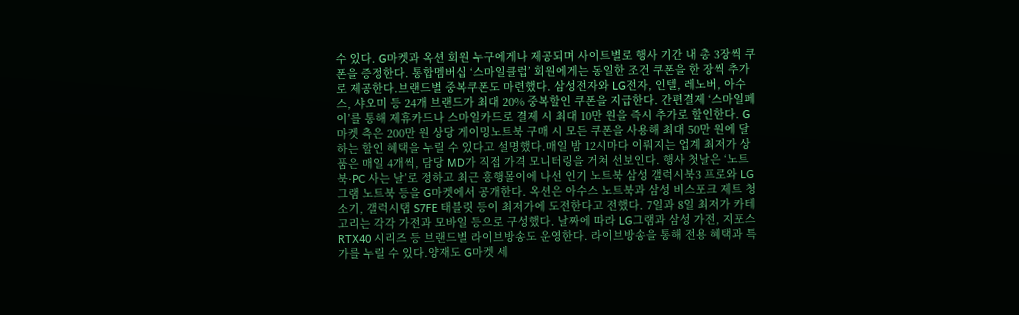수 있다. G마켓과 옥션 회원 누구에게나 제공되며 사이트별로 행사 기간 내 총 3장씩 쿠폰을 증정한다. 통합멤버십 ‘스마일클럽’ 회원에게는 동일한 조건 쿠폰을 한 장씩 추가로 제공한다.브랜드별 중복쿠폰도 마련했다. 삼성전자와 LG전자, 인텔, 레노버, 아수스, 샤오미 등 24개 브랜드가 최대 20% 중복할인 쿠폰을 지급한다. 간편결제 ‘스마일페이’를 통해 제휴카드나 스마일카드로 결제 시 최대 10만 원을 즉시 추가로 할인한다. G마켓 측은 200만 원 상당 게이밍노트북 구매 시 모든 쿠폰을 사용해 최대 50만 원에 달하는 할인 혜택을 누릴 수 있다고 설명했다.매일 밤 12시마다 이뤄지는 업계 최저가 상품은 매일 4개씩, 담당 MD가 직접 가격 모니터링을 거쳐 선보인다. 행사 첫날은 ‘노트북·PC 사는 날’로 정하고 최근 흥행몰이에 나선 인기 노트북 삼성 갤럭시북3 프로와 LG그램 노트북 등을 G마켓에서 공개한다. 옥션은 아수스 노트북과 삼성 비스포크 제트 청소기, 갤럭시탭 S7FE 태블릿 등이 최저가에 도전한다고 전했다. 7일과 8일 최저가 카테고리는 각각 가전과 모바일 등으로 구성했다. 날짜에 따라 LG그램과 삼성 가전, 지포스 RTX40 시리즈 등 브랜드별 라이브방송도 운영한다. 라이브방송을 통해 전용 혜택과 특가를 누릴 수 있다.양재도 G마켓 세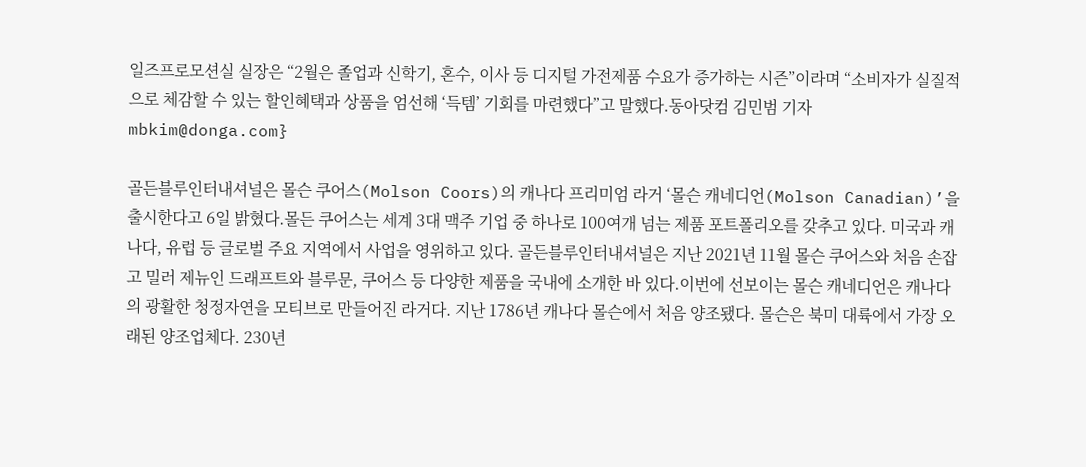일즈프로모션실 실장은 “2월은 졸업과 신학기, 혼수, 이사 등 디지털 가전제품 수요가 증가하는 시즌”이라며 “소비자가 실질적으로 체감할 수 있는 할인혜택과 상품을 엄선해 ‘득템’ 기회를 마련했다”고 말했다.동아닷컴 김민범 기자 mbkim@donga.com}

골든블루인터내셔널은 몰슨 쿠어스(Molson Coors)의 캐나다 프리미엄 라거 ‘몰슨 캐네디언(Molson Canadian)’을 출시한다고 6일 밝혔다.몰든 쿠어스는 세계 3대 맥주 기업 중 하나로 100여개 넘는 제품 포트폴리오를 갖추고 있다. 미국과 캐나다, 유럽 등 글로벌 주요 지역에서 사업을 영위하고 있다. 골든블루인터내셔널은 지난 2021년 11월 몰슨 쿠어스와 처음 손잡고 밀러 제뉴인 드래프트와 블루문, 쿠어스 등 다양한 제품을 국내에 소개한 바 있다.이번에 선보이는 몰슨 캐네디언은 캐나다의 광활한 청정자연을 모티브로 만들어진 라거다. 지난 1786년 캐나다 몰슨에서 처음 양조됐다. 몰슨은 북미 대륙에서 가장 오래된 양조업체다. 230년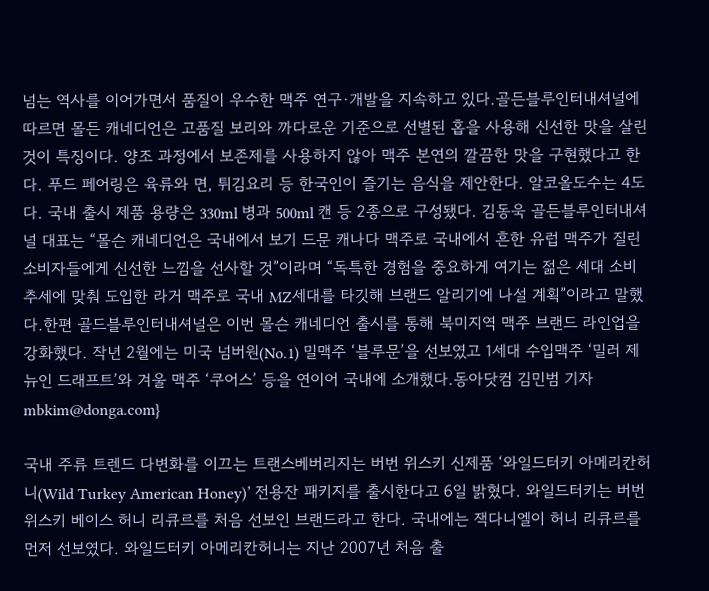넘는 역사를 이어가면서 품질이 우수한 맥주 연구·개발을 지속하고 있다.골든블루인터내셔널에 따르면 몰든 캐네디언은 고품질 보리와 까다로운 기준으로 선별된 홉을 사용해 신선한 맛을 살린 것이 특징이다. 양조 과정에서 보존제를 사용하지 않아 맥주 본연의 깔끔한 맛을 구현했다고 한다. 푸드 페어링은 육류와 면, 튀김요리 등 한국인이 즐기는 음식을 제안한다. 알코올도수는 4도다. 국내 출시 제품 용량은 330ml 병과 500ml 캔 등 2종으로 구성됐다. 김동욱 골든블루인터내셔널 대표는 “몰슨 캐네디언은 국내에서 보기 드문 캐나다 맥주로 국내에서 흔한 유럽 맥주가 질린 소비자들에게 신선한 느낌을 선사할 것”이라며 “독특한 경험을 중요하게 여기는 젊은 세대 소비 추세에 맞춰 도입한 라거 맥주로 국내 MZ세대를 타깃해 브랜드 알리기에 나설 계획”이라고 말했다.한편 골드블루인터내셔널은 이번 몰슨 캐네디언 출시를 통해 북미지역 맥주 브랜드 라인업을 강화했다. 작년 2월에는 미국 넘버원(No.1) 밀맥주 ‘블루문’을 선보였고 1세대 수입맥주 ‘밀러 제뉴인 드래프트’와 겨울 맥주 ‘쿠어스’ 등을 연이어 국내에 소개했다.동아닷컴 김민범 기자 mbkim@donga.com}

국내 주류 트렌드 다변화를 이끄는 트랜스베버리지는 버번 위스키 신제품 ‘와일드터키 아메리칸허니(Wild Turkey American Honey)’ 전용잔 패키지를 출시한다고 6일 밝혔다. 와일드터키는 버번 위스키 베이스 허니 리큐르를 처음 선보인 브랜드라고 한다. 국내에는 잭다니엘이 허니 리큐르를 먼저 선보였다. 와일드터키 아메리칸허니는 지난 2007년 처음 출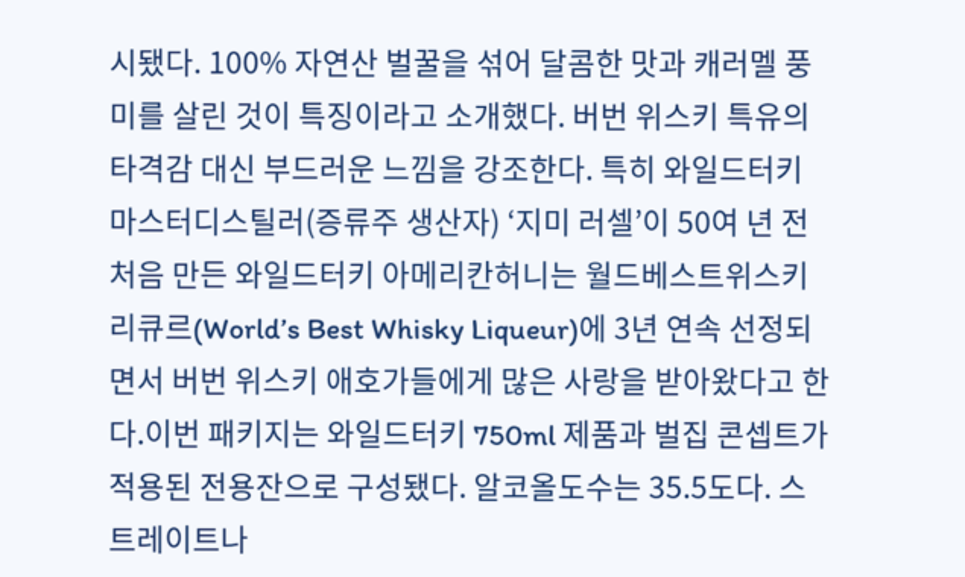시됐다. 100% 자연산 벌꿀을 섞어 달콤한 맛과 캐러멜 풍미를 살린 것이 특징이라고 소개했다. 버번 위스키 특유의 타격감 대신 부드러운 느낌을 강조한다. 특히 와일드터키 마스터디스틸러(증류주 생산자) ‘지미 러셀’이 50여 년 전 처음 만든 와일드터키 아메리칸허니는 월드베스트위스키리큐르(World’s Best Whisky Liqueur)에 3년 연속 선정되면서 버번 위스키 애호가들에게 많은 사랑을 받아왔다고 한다.이번 패키지는 와일드터키 750ml 제품과 벌집 콘셉트가 적용된 전용잔으로 구성됐다. 알코올도수는 35.5도다. 스트레이트나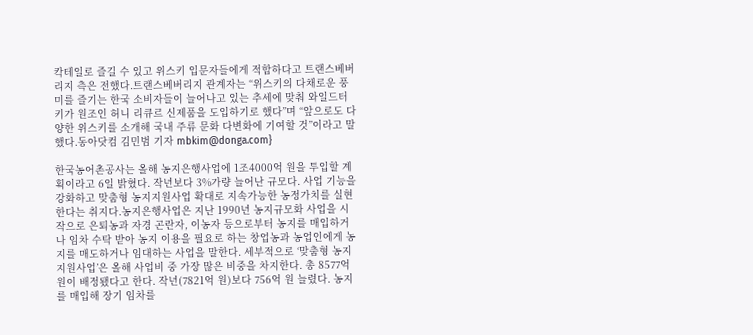칵테일로 즐길 수 있고 위스키 입문자들에게 적합하다고 트랜스베버리지 측은 전했다.트랜스베버리지 관계자는 “위스키의 다채로운 풍미를 즐기는 한국 소비자들이 늘어나고 있는 추세에 맞춰 와일드터키가 원조인 허니 리큐르 신제품을 도입하기로 했다”며 “앞으로도 다양한 위스키를 소개해 국내 주류 문화 다변화에 기여할 것”이라고 말했다.동아닷컴 김민범 기자 mbkim@donga.com}

한국농어촌공사는 올해 농지은행사업에 1조4000억 원을 투입할 계획이라고 6일 밝혔다. 작년보다 3%가량 늘어난 규모다. 사업 기능을 강화하고 맞춤형 농지지원사업 확대로 지속가능한 농정가치를 실현한다는 취지다.농지은행사업은 지난 1990년 농지규모화 사업을 시작으로 은퇴농과 자경 곤란자, 이농자 등으로부터 농지를 매입하거나 임차 수탁 받아 농지 이용을 필요로 하는 창업농과 농업인에게 농지를 매도하거나 임대하는 사업을 말한다. 세부적으로 ‘맞춤형 농지지원사업’은 올해 사업비 중 가장 많은 비중을 차지한다. 총 8577억 원이 배정됐다고 한다. 작년(7821억 원)보다 756억 원 늘렸다. 농지를 매입해 장기 임차를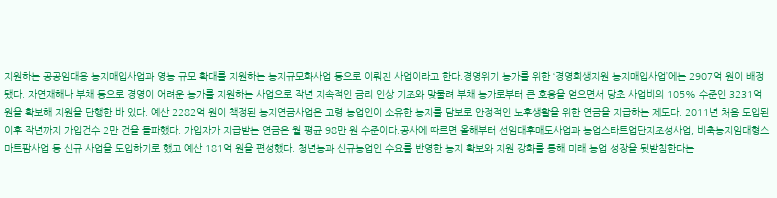지원하는 공공임대용 농지매입사업과 영농 규모 확대를 지원하는 농지규모화사업 등으로 이뤄진 사업이라고 한다.경영위기 농가를 위한 ‘경영회생지원 농지매입사업’에는 2907억 원이 배정됐다. 자연재해나 부채 등으로 경영이 어려운 농가를 지원하는 사업으로 작년 지속적인 금리 인상 기조와 맞물려 부채 농가로부터 큰 호응을 얻으면서 당초 사업비의 105% 수준인 3231억 원을 확보해 지원을 단행한 바 있다. 예산 2282억 원이 책정된 농지연금사업은 고령 농업인이 소유한 농지를 담보로 안정적인 노후생활을 위한 연금을 지급하는 제도다. 2011년 처음 도입된 이후 작년까지 가입건수 2만 건을 돌파했다. 가입자가 지급받는 연금은 월 평균 98만 원 수준이다.공사에 따르면 올해부터 선임대후매도사업과 농업스타트업단지조성사업, 비축농지임대형스마트팜사업 등 신규 사업을 도입하기로 했고 예산 181억 원을 편성했다. 청년농과 신규농업인 수요를 반영한 농지 확보와 지원 강화를 통해 미래 농업 성장을 뒷받침한다는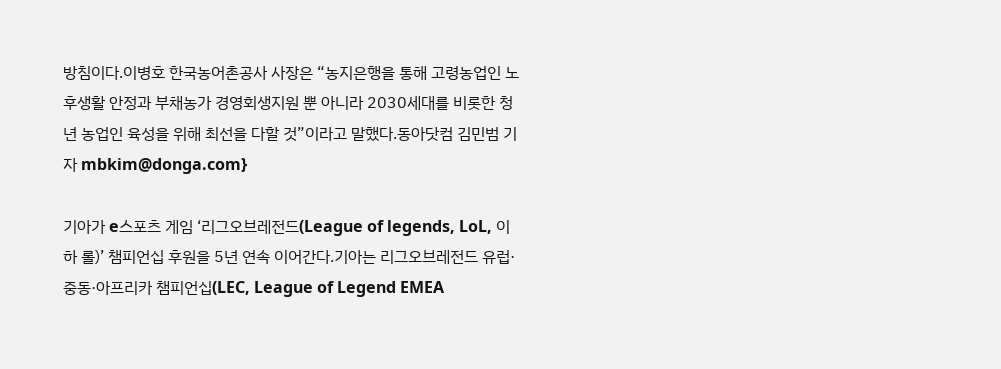방침이다.이병호 한국농어촌공사 사장은 “농지은행을 통해 고령농업인 노후생활 안정과 부채농가 경영회생지원 뿐 아니라 2030세대를 비롯한 청년 농업인 육성을 위해 최선을 다할 것”이라고 말했다.동아닷컴 김민범 기자 mbkim@donga.com}

기아가 e스포츠 게임 ‘리그오브레전드(League of legends, LoL, 이하 롤)’ 챔피언십 후원을 5년 연속 이어간다.기아는 리그오브레전드 유럽·중동·아프리카 챔피언십(LEC, League of Legend EMEA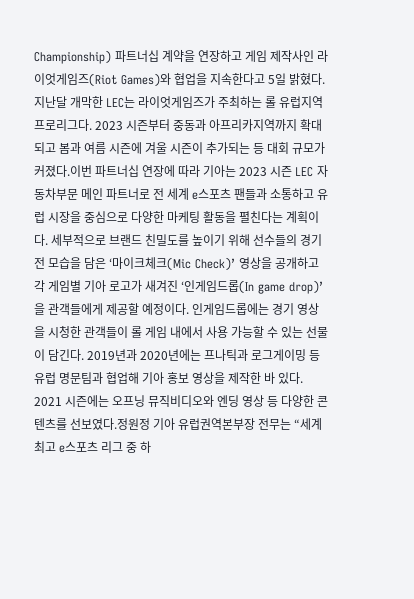Championship) 파트너십 계약을 연장하고 게임 제작사인 라이엇게임즈(Riot Games)와 협업을 지속한다고 5일 밝혔다.지난달 개막한 LEC는 라이엇게임즈가 주최하는 롤 유럽지역 프로리그다. 2023 시즌부터 중동과 아프리카지역까지 확대되고 봄과 여름 시즌에 겨울 시즌이 추가되는 등 대회 규모가 커졌다.이번 파트너십 연장에 따라 기아는 2023 시즌 LEC 자동차부문 메인 파트너로 전 세계 e스포츠 팬들과 소통하고 유럽 시장을 중심으로 다양한 마케팅 활동을 펼친다는 계획이다. 세부적으로 브랜드 친밀도를 높이기 위해 선수들의 경기 전 모습을 담은 ‘마이크체크(Mic Check)’ 영상을 공개하고 각 게임별 기아 로고가 새겨진 ‘인게임드롭(In game drop)’을 관객들에게 제공할 예정이다. 인게임드롭에는 경기 영상을 시청한 관객들이 롤 게임 내에서 사용 가능할 수 있는 선물이 담긴다. 2019년과 2020년에는 프나틱과 로그게이밍 등 유럽 명문팀과 협업해 기아 홍보 영상을 제작한 바 있다. 2021 시즌에는 오프닝 뮤직비디오와 엔딩 영상 등 다양한 콘텐츠를 선보였다.정원정 기아 유럽권역본부장 전무는 “세계 최고 e스포츠 리그 중 하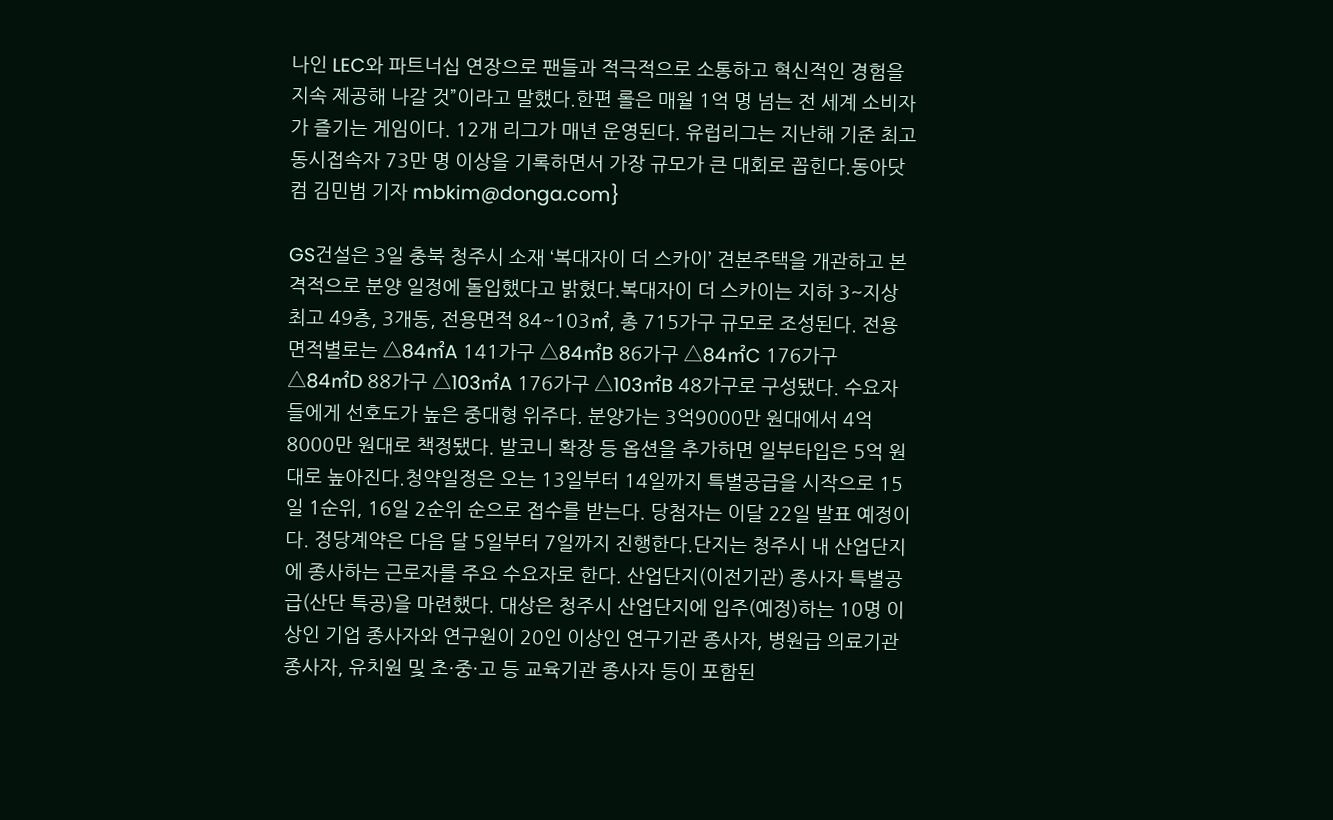나인 LEC와 파트너십 연장으로 팬들과 적극적으로 소통하고 혁신적인 경험을 지속 제공해 나갈 것”이라고 말했다.한편 롤은 매월 1억 명 넘는 전 세계 소비자가 즐기는 게임이다. 12개 리그가 매년 운영된다. 유럽리그는 지난해 기준 최고 동시접속자 73만 명 이상을 기록하면서 가장 규모가 큰 대회로 꼽힌다.동아닷컴 김민범 기자 mbkim@donga.com}

GS건설은 3일 충북 청주시 소재 ‘복대자이 더 스카이’ 견본주택을 개관하고 본격적으로 분양 일정에 돌입했다고 밝혔다.복대자이 더 스카이는 지하 3~지상 최고 49층, 3개동, 전용면적 84~103㎡, 총 715가구 규모로 조성된다. 전용면적별로는 △84㎡A 141가구 △84㎡B 86가구 △84㎡C 176가구 △84㎡D 88가구 △103㎡A 176가구 △103㎡B 48가구로 구성됐다. 수요자들에게 선호도가 높은 중대형 위주다. 분양가는 3억9000만 원대에서 4억8000만 원대로 책정됐다. 발코니 확장 등 옵션을 추가하면 일부타입은 5억 원대로 높아진다.청약일정은 오는 13일부터 14일까지 특별공급을 시작으로 15일 1순위, 16일 2순위 순으로 접수를 받는다. 당첨자는 이달 22일 발표 예정이다. 정당계약은 다음 달 5일부터 7일까지 진행한다.단지는 청주시 내 산업단지에 종사하는 근로자를 주요 수요자로 한다. 산업단지(이전기관) 종사자 특별공급(산단 특공)을 마련했다. 대상은 청주시 산업단지에 입주(예정)하는 10명 이상인 기업 종사자와 연구원이 20인 이상인 연구기관 종사자, 병원급 의료기관 종사자, 유치원 및 초·중·고 등 교육기관 종사자 등이 포함된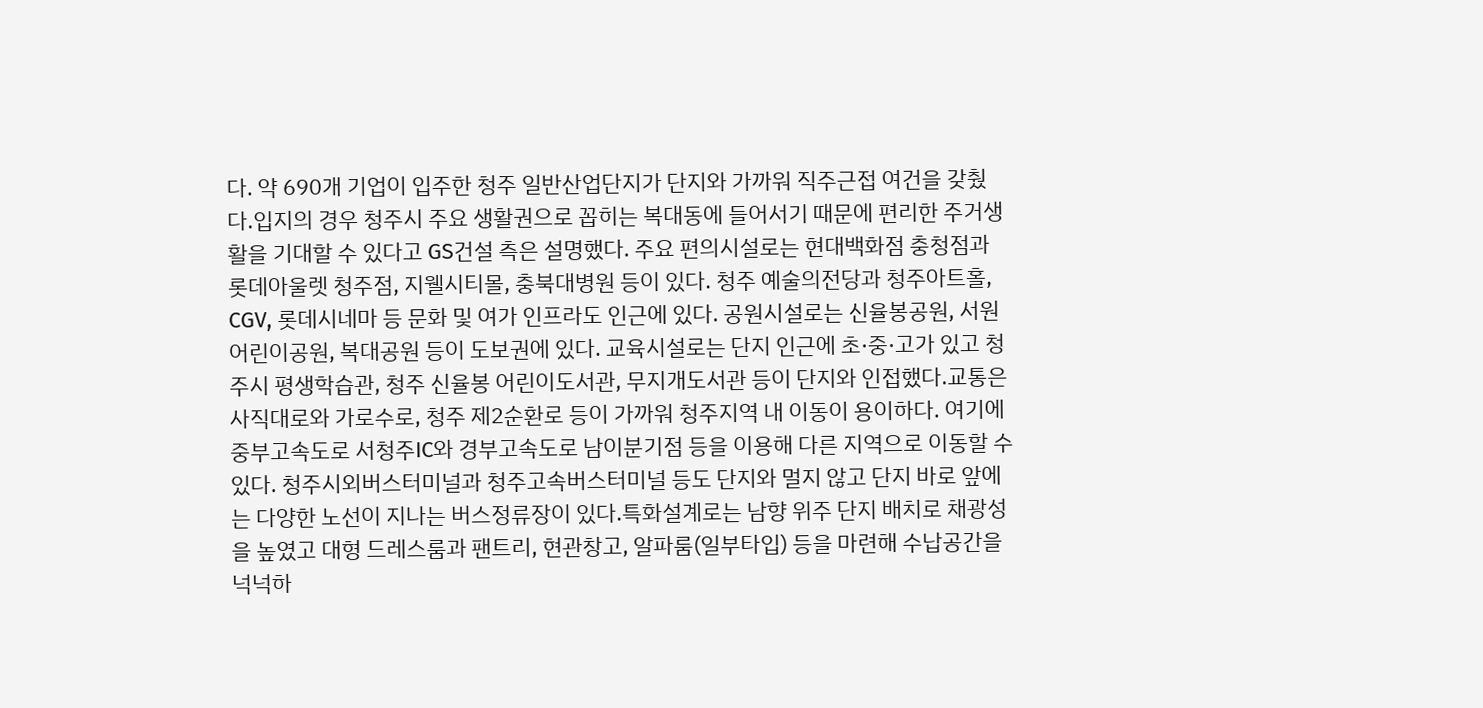다. 약 690개 기업이 입주한 청주 일반산업단지가 단지와 가까워 직주근접 여건을 갖췄다.입지의 경우 청주시 주요 생활권으로 꼽히는 복대동에 들어서기 때문에 편리한 주거생활을 기대할 수 있다고 GS건설 측은 설명했다. 주요 편의시설로는 현대백화점 충청점과 롯데아울렛 청주점, 지웰시티몰, 충북대병원 등이 있다. 청주 예술의전당과 청주아트홀, CGV, 롯데시네마 등 문화 및 여가 인프라도 인근에 있다. 공원시설로는 신율봉공원, 서원 어린이공원, 복대공원 등이 도보권에 있다. 교육시설로는 단지 인근에 초·중·고가 있고 청주시 평생학습관, 청주 신율봉 어린이도서관, 무지개도서관 등이 단지와 인접했다.교통은 사직대로와 가로수로, 청주 제2순환로 등이 가까워 청주지역 내 이동이 용이하다. 여기에 중부고속도로 서청주IC와 경부고속도로 남이분기점 등을 이용해 다른 지역으로 이동할 수 있다. 청주시외버스터미널과 청주고속버스터미널 등도 단지와 멀지 않고 단지 바로 앞에는 다양한 노선이 지나는 버스정류장이 있다.특화설계로는 남향 위주 단지 배치로 채광성을 높였고 대형 드레스룸과 팬트리, 현관창고, 알파룸(일부타입) 등을 마련해 수납공간을 넉넉하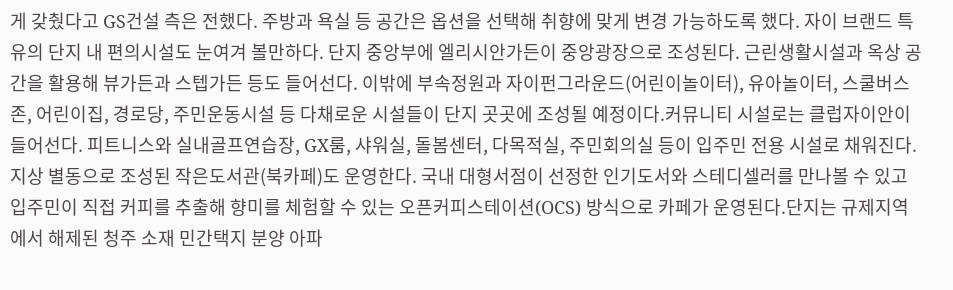게 갖췄다고 GS건설 측은 전했다. 주방과 욕실 등 공간은 옵션을 선택해 취향에 맞게 변경 가능하도록 했다. 자이 브랜드 특유의 단지 내 편의시설도 눈여겨 볼만하다. 단지 중앙부에 엘리시안가든이 중앙광장으로 조성된다. 근린생활시설과 옥상 공간을 활용해 뷰가든과 스텝가든 등도 들어선다. 이밖에 부속정원과 자이펀그라운드(어린이놀이터), 유아놀이터, 스쿨버스존, 어린이집, 경로당, 주민운동시설 등 다채로운 시설들이 단지 곳곳에 조성될 예정이다.커뮤니티 시설로는 클럽자이안이 들어선다. 피트니스와 실내골프연습장, GX룸, 샤워실, 돌봄센터, 다목적실, 주민회의실 등이 입주민 전용 시설로 채워진다. 지상 별동으로 조성된 작은도서관(북카페)도 운영한다. 국내 대형서점이 선정한 인기도서와 스테디셀러를 만나볼 수 있고 입주민이 직접 커피를 추출해 향미를 체험할 수 있는 오픈커피스테이션(OCS) 방식으로 카페가 운영된다.단지는 규제지역에서 해제된 청주 소재 민간택지 분양 아파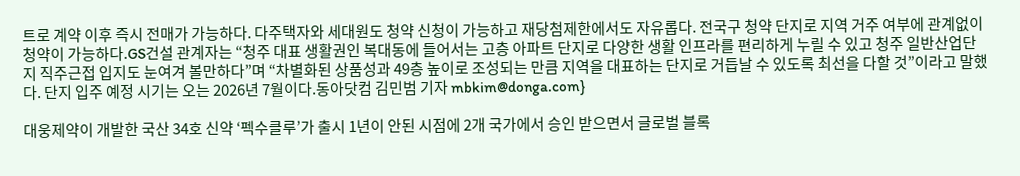트로 계약 이후 즉시 전매가 가능하다. 다주택자와 세대원도 청약 신청이 가능하고 재당첨제한에서도 자유롭다. 전국구 청약 단지로 지역 거주 여부에 관계없이 청약이 가능하다.GS건설 관계자는 “청주 대표 생활권인 복대동에 들어서는 고층 아파트 단지로 다양한 생활 인프라를 편리하게 누릴 수 있고 청주 일반산업단지 직주근접 입지도 눈여겨 볼만하다”며 “차별화된 상품성과 49층 높이로 조성되는 만큼 지역을 대표하는 단지로 거듭날 수 있도록 최선을 다할 것”이라고 말했다. 단지 입주 예정 시기는 오는 2026년 7월이다.동아닷컴 김민범 기자 mbkim@donga.com}

대웅제약이 개발한 국산 34호 신약 ‘펙수클루’가 출시 1년이 안된 시점에 2개 국가에서 승인 받으면서 글로벌 블록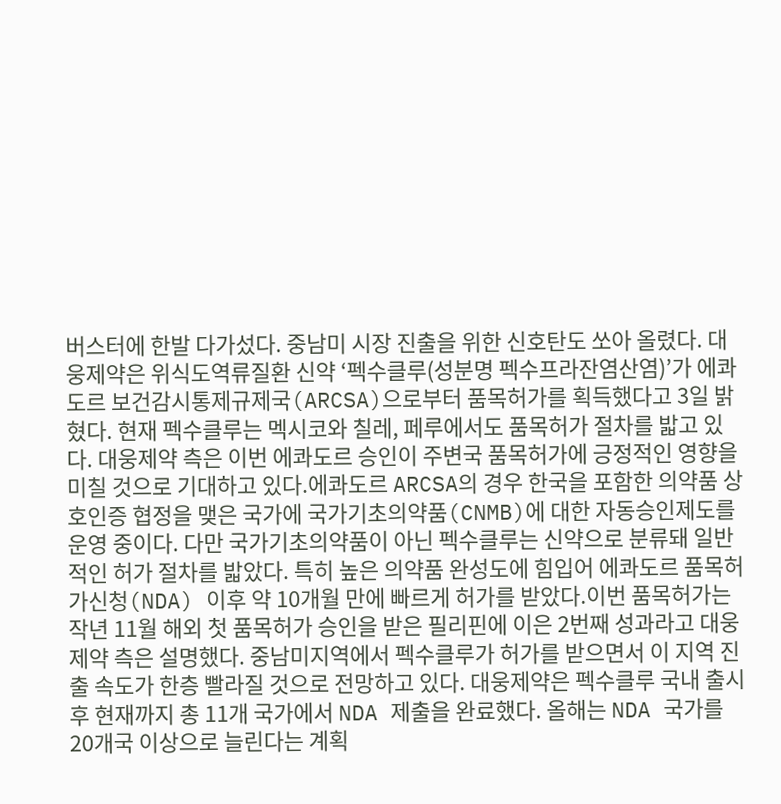버스터에 한발 다가섰다. 중남미 시장 진출을 위한 신호탄도 쏘아 올렸다. 대웅제약은 위식도역류질환 신약 ‘펙수클루(성분명 펙수프라잔염산염)’가 에콰도르 보건감시통제규제국(ARCSA)으로부터 품목허가를 획득했다고 3일 밝혔다. 현재 펙수클루는 멕시코와 칠레, 페루에서도 품목허가 절차를 밟고 있다. 대웅제약 측은 이번 에콰도르 승인이 주변국 품목허가에 긍정적인 영향을 미칠 것으로 기대하고 있다.에콰도르 ARCSA의 경우 한국을 포함한 의약품 상호인증 협정을 맺은 국가에 국가기초의약품(CNMB)에 대한 자동승인제도를 운영 중이다. 다만 국가기초의약품이 아닌 펙수클루는 신약으로 분류돼 일반적인 허가 절차를 밟았다. 특히 높은 의약품 완성도에 힘입어 에콰도르 품목허가신청(NDA) 이후 약 10개월 만에 빠르게 허가를 받았다.이번 품목허가는 작년 11월 해외 첫 품목허가 승인을 받은 필리핀에 이은 2번째 성과라고 대웅제약 측은 설명했다. 중남미지역에서 펙수클루가 허가를 받으면서 이 지역 진출 속도가 한층 빨라질 것으로 전망하고 있다. 대웅제약은 펙수클루 국내 출시 후 현재까지 총 11개 국가에서 NDA 제출을 완료했다. 올해는 NDA 국가를 20개국 이상으로 늘린다는 계획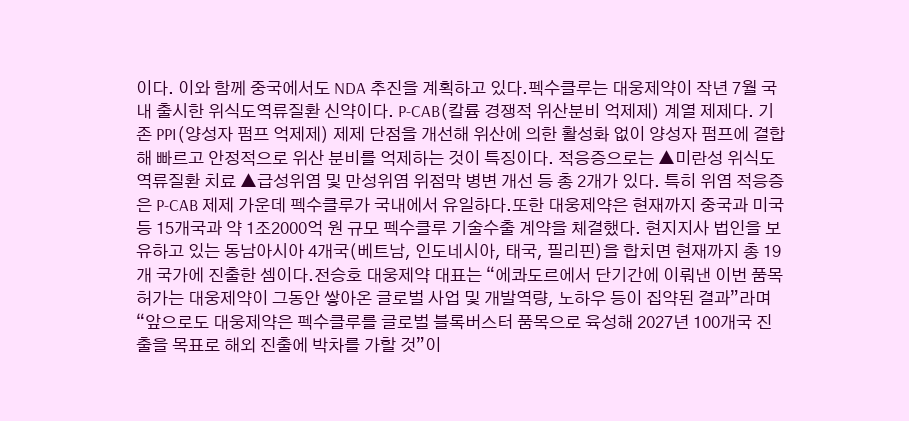이다. 이와 함께 중국에서도 NDA 추진을 계획하고 있다.펙수클루는 대웅제약이 작년 7월 국내 출시한 위식도역류질환 신약이다. P-CAB(칼륨 경쟁적 위산분비 억제제) 계열 제제다. 기존 PPI(양성자 펌프 억제제) 제제 단점을 개선해 위산에 의한 활성화 없이 양성자 펌프에 결합해 빠르고 안정적으로 위산 분비를 억제하는 것이 특징이다. 적응증으로는 ▲미란성 위식도역류질환 치료 ▲급성위염 및 만성위염 위점막 병변 개선 등 총 2개가 있다. 특히 위염 적응증은 P-CAB 제제 가운데 펙수클루가 국내에서 유일하다.또한 대웅제약은 현재까지 중국과 미국 등 15개국과 약 1조2000억 원 규모 펙수클루 기술수출 계약을 체결했다. 현지지사 법인을 보유하고 있는 동남아시아 4개국(베트남, 인도네시아, 태국, 필리핀)을 합치면 현재까지 총 19개 국가에 진출한 셈이다.전승호 대웅제약 대표는 “에콰도르에서 단기간에 이뤄낸 이번 품목허가는 대웅제약이 그동안 쌓아온 글로벌 사업 및 개발역량, 노하우 등이 집약된 결과”라며 “앞으로도 대웅제약은 펙수클루를 글로벌 블록버스터 품목으로 육성해 2027년 100개국 진출을 목표로 해외 진출에 박차를 가할 것”이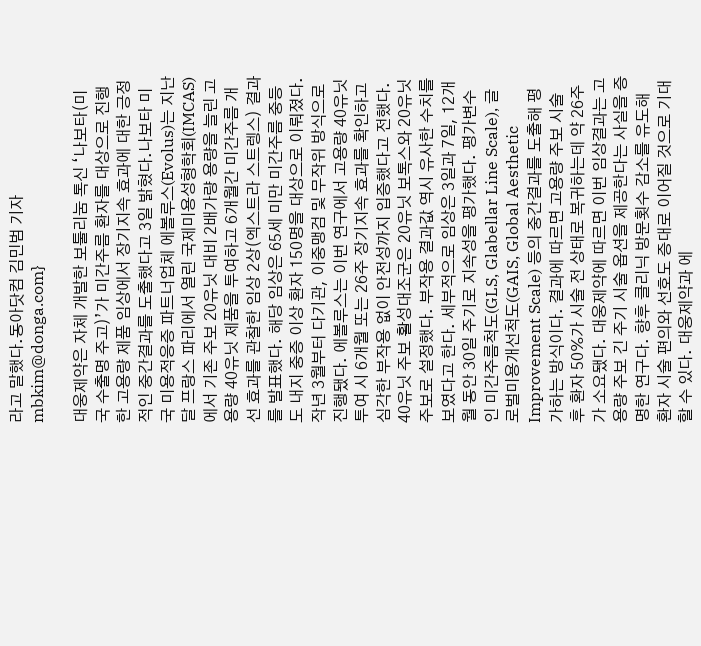라고 말했다.동아닷컴 김민범 기자 mbkim@donga.com}

대웅제약은 자체 개발한 보툴리눔 톡신 ‘나보타(미국 수출명 주고)’가 미간주름 환자를 대상으로 진행한 고용량 제품 임상에서 장기지속 효과에 대한 긍정적인 중간결과를 도출했다고 3일 밝혔다.나보타 미국 미용적응증 파트너업체 에볼루스(Evolus)는 지난달 프랑스 파리에서 열린 국제미용성형학회(IMCAS)에서 기존 주보 20유닛 대비 2배가량 용량을 늘린 고용량 40유닛 제품을 투여하고 6개월간 미간주름 개선 효과를 관찰한 임상 2상(엑스트라 스트렝스) 결과를 발표했다. 해당 임상은 65세 미만 미간주름 중등도 내지 중증 이상 환자 150명을 대상으로 이뤄졌다. 작년 3월부터 다기관, 이중맹검 및 무작위 방식으로 진행됐다. 에볼루스는 이번 연구에서 고용량 40유닛 투여 시 6개월 또는 26주 장기지속 효과를 확인하고 심각한 부작용 없이 안전성까지 입증했다고 전했다. 40유닛 주보 활성대조군은 20유닛 보톡스와 20유닛 주보로 설정했다. 부작용 결과값 역시 유사한 수치를 보였다고 한다. 세부적으로 임상은 3일과 7일, 12개월 동안 30일 주기로 지속성을 평가했다. 평가변수인 미간주름척도(GLS, Glabellar Line Scale), 글로벌미용개선척도(GAIS, Global Aesthetic Improvement Scale) 등의 중간결과를 도출해 평가하는 방식이다. 결과에 따르면 고용량 주보 시술 후 환자 50%가 시술 전 상태로 복귀하는데 약 26주가 소요됐다. 대웅제약에 따르면 이번 임상결과는 고용량 주보 긴 주기 시술 옵션을 제공한다는 사실을 증명한 연구다. 향후 클리닉 방문횟수 감소를 유도해 환자 시술 편의와 선호도 증대로 이어질 것으로 기대할 수 있다. 대웅제약과 에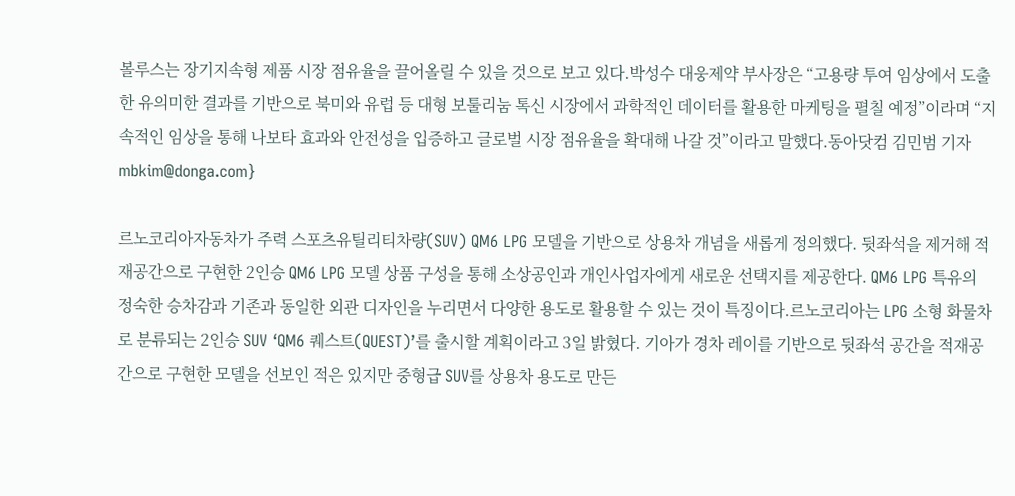볼루스는 장기지속형 제품 시장 점유율을 끌어올릴 수 있을 것으로 보고 있다.박성수 대웅제약 부사장은 “고용량 투여 임상에서 도출한 유의미한 결과를 기반으로 북미와 유럽 등 대형 보툴리눔 톡신 시장에서 과학적인 데이터를 활용한 마케팅을 펼칠 예정”이라며 “지속적인 임상을 통해 나보타 효과와 안전성을 입증하고 글로벌 시장 점유율을 확대해 나갈 것”이라고 말했다.동아닷컴 김민범 기자 mbkim@donga.com}

르노코리아자동차가 주력 스포츠유틸리티차량(SUV) QM6 LPG 모델을 기반으로 상용차 개념을 새롭게 정의했다. 뒷좌석을 제거해 적재공간으로 구현한 2인승 QM6 LPG 모델 상품 구성을 통해 소상공인과 개인사업자에게 새로운 선택지를 제공한다. QM6 LPG 특유의 정숙한 승차감과 기존과 동일한 외관 디자인을 누리면서 다양한 용도로 활용할 수 있는 것이 특징이다.르노코리아는 LPG 소형 화물차로 분류되는 2인승 SUV ‘QM6 퀘스트(QUEST)’를 출시할 계획이라고 3일 밝혔다. 기아가 경차 레이를 기반으로 뒷좌석 공간을 적재공간으로 구현한 모델을 선보인 적은 있지만 중형급 SUV를 상용차 용도로 만든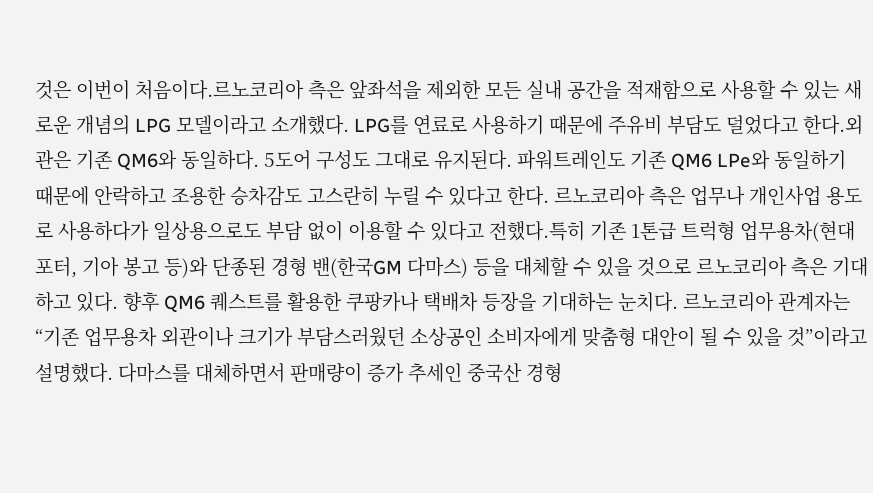것은 이번이 처음이다.르노코리아 측은 앞좌석을 제외한 모든 실내 공간을 적재함으로 사용할 수 있는 새로운 개념의 LPG 모델이라고 소개했다. LPG를 연료로 사용하기 때문에 주유비 부담도 덜었다고 한다.외관은 기존 QM6와 동일하다. 5도어 구성도 그대로 유지된다. 파워트레인도 기존 QM6 LPe와 동일하기 때문에 안락하고 조용한 승차감도 고스란히 누릴 수 있다고 한다. 르노코리아 측은 업무나 개인사업 용도로 사용하다가 일상용으로도 부담 없이 이용할 수 있다고 전했다.특히 기존 1톤급 트럭형 업무용차(현대 포터, 기아 봉고 등)와 단종된 경형 밴(한국GM 다마스) 등을 대체할 수 있을 것으로 르노코리아 측은 기대하고 있다. 향후 QM6 퀘스트를 활용한 쿠팡카나 택배차 등장을 기대하는 눈치다. 르노코리아 관계자는 “기존 업무용차 외관이나 크기가 부담스러웠던 소상공인 소비자에게 맞춤형 대안이 될 수 있을 것”이라고 설명했다. 다마스를 대체하면서 판매량이 증가 추세인 중국산 경형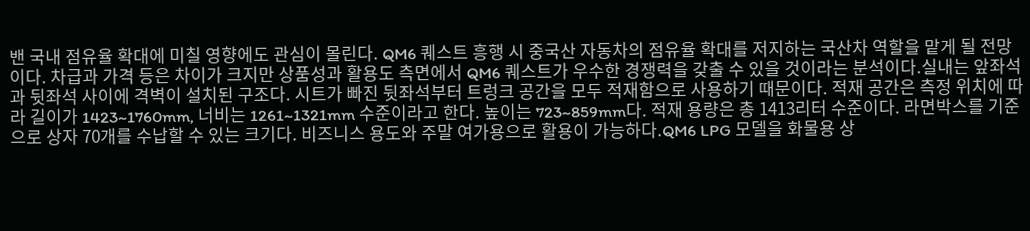밴 국내 점유율 확대에 미칠 영향에도 관심이 몰린다. QM6 퀘스트 흥행 시 중국산 자동차의 점유율 확대를 저지하는 국산차 역할을 맡게 될 전망이다. 차급과 가격 등은 차이가 크지만 상품성과 활용도 측면에서 QM6 퀘스트가 우수한 경쟁력을 갖출 수 있을 것이라는 분석이다.실내는 앞좌석과 뒷좌석 사이에 격벽이 설치된 구조다. 시트가 빠진 뒷좌석부터 트렁크 공간을 모두 적재함으로 사용하기 때문이다. 적재 공간은 측정 위치에 따라 길이가 1423~1760mm, 너비는 1261~1321mm 수준이라고 한다. 높이는 723~859mm다. 적재 용량은 총 1413리터 수준이다. 라면박스를 기준으로 상자 70개를 수납할 수 있는 크기다. 비즈니스 용도와 주말 여가용으로 활용이 가능하다.QM6 LPG 모델을 화물용 상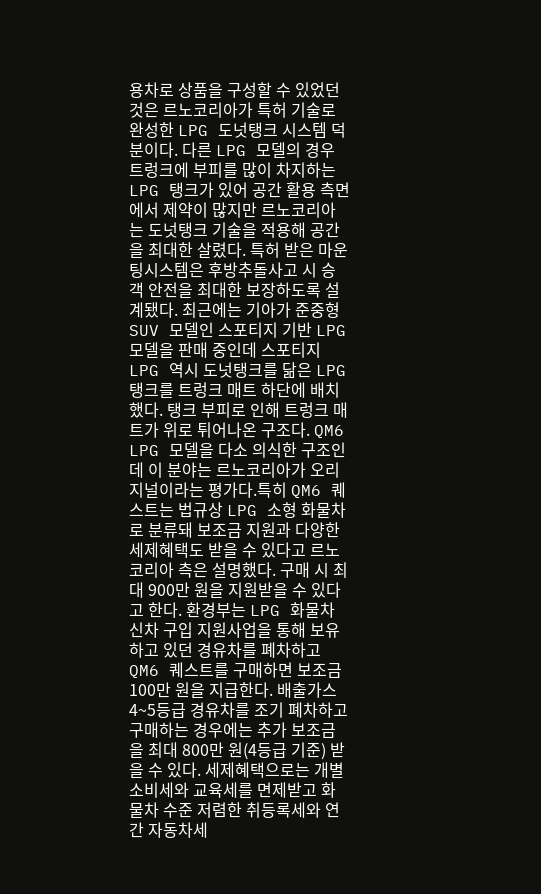용차로 상품을 구성할 수 있었던 것은 르노코리아가 특허 기술로 완성한 LPG 도넛탱크 시스템 덕분이다. 다른 LPG 모델의 경우 트렁크에 부피를 많이 차지하는 LPG 탱크가 있어 공간 활용 측면에서 제약이 많지만 르노코리아는 도넛탱크 기술을 적용해 공간을 최대한 살렸다. 특허 받은 마운팅시스템은 후방추돌사고 시 승객 안전을 최대한 보장하도록 설계됐다. 최근에는 기아가 준중형 SUV 모델인 스포티지 기반 LPG 모델을 판매 중인데 스포티지 LPG 역시 도넛탱크를 닮은 LPG 탱크를 트렁크 매트 하단에 배치했다. 탱크 부피로 인해 트렁크 매트가 위로 튀어나온 구조다. QM6 LPG 모델을 다소 의식한 구조인데 이 분야는 르노코리아가 오리지널이라는 평가다.특히 QM6 퀘스트는 법규상 LPG 소형 화물차로 분류돼 보조금 지원과 다양한 세제혜택도 받을 수 있다고 르노코리아 측은 설명했다. 구매 시 최대 900만 원을 지원받을 수 있다고 한다. 환경부는 LPG 화물차 신차 구입 지원사업을 통해 보유하고 있던 경유차를 폐차하고 QM6 퀘스트를 구매하면 보조금 100만 원을 지급한다. 배출가스 4~5등급 경유차를 조기 폐차하고 구매하는 경우에는 추가 보조금을 최대 800만 원(4등급 기준) 받을 수 있다. 세제혜택으로는 개별소비세와 교육세를 면제받고 화물차 수준 저렴한 취등록세와 연간 자동차세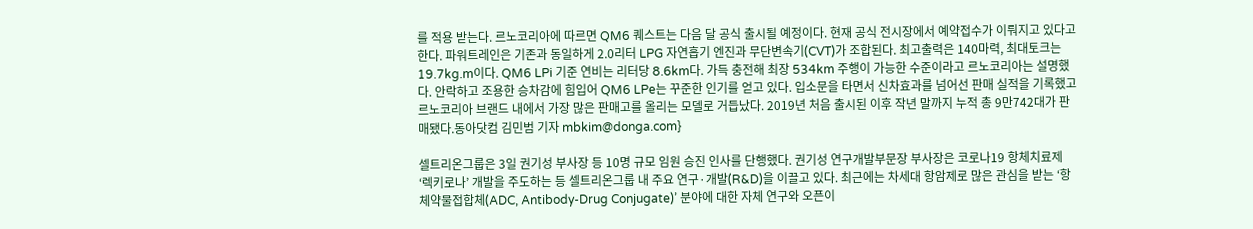를 적용 받는다. 르노코리아에 따르면 QM6 퀘스트는 다음 달 공식 출시될 예정이다. 현재 공식 전시장에서 예약접수가 이뤄지고 있다고 한다. 파워트레인은 기존과 동일하게 2.0리터 LPG 자연흡기 엔진과 무단변속기(CVT)가 조합된다. 최고출력은 140마력, 최대토크는 19.7kg.m이다. QM6 LPi 기준 연비는 리터당 8.6km다. 가득 충전해 최장 534km 주행이 가능한 수준이라고 르노코리아는 설명했다. 안락하고 조용한 승차감에 힘입어 QM6 LPe는 꾸준한 인기를 얻고 있다. 입소문을 타면서 신차효과를 넘어선 판매 실적을 기록했고 르노코리아 브랜드 내에서 가장 많은 판매고를 올리는 모델로 거듭났다. 2019년 처음 출시된 이후 작년 말까지 누적 총 9만742대가 판매됐다.동아닷컴 김민범 기자 mbkim@donga.com}

셀트리온그룹은 3일 권기성 부사장 등 10명 규모 임원 승진 인사를 단행했다. 권기성 연구개발부문장 부사장은 코로나19 항체치료제 ‘렉키로나’ 개발을 주도하는 등 셀트리온그룹 내 주요 연구·개발(R&D)을 이끌고 있다. 최근에는 차세대 항암제로 많은 관심을 받는 ‘항체약물접합체(ADC, Antibody-Drug Conjugate)’ 분야에 대한 자체 연구와 오픈이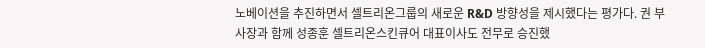노베이션을 추진하면서 셀트리온그룹의 새로운 R&D 방향성을 제시했다는 평가다. 권 부사장과 함께 성종훈 셀트리온스킨큐어 대표이사도 전무로 승진했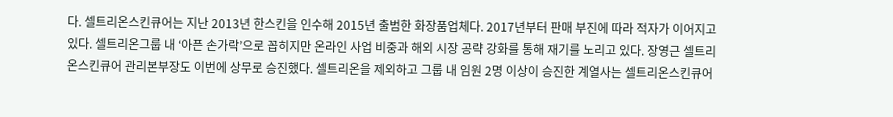다. 셀트리온스킨큐어는 지난 2013년 한스킨을 인수해 2015년 출범한 화장품업체다. 2017년부터 판매 부진에 따라 적자가 이어지고 있다. 셀트리온그룹 내 ‘아픈 손가락’으로 꼽히지만 온라인 사업 비중과 해외 시장 공략 강화를 통해 재기를 노리고 있다. 장영근 셀트리온스킨큐어 관리본부장도 이번에 상무로 승진했다. 셀트리온을 제외하고 그룹 내 임원 2명 이상이 승진한 계열사는 셀트리온스킨큐어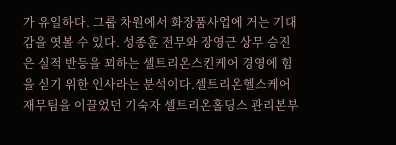가 유일하다. 그룹 차원에서 화장품사업에 거는 기대감을 엿볼 수 있다. 성종훈 전무와 장영근 상무 승진은 실적 반등을 꾀하는 셀트리온스킨케어 경영에 힘을 싣기 위한 인사라는 분석이다.셀트리온헬스케어 재무팀을 이끌었던 기숙자 셀트리온홀딩스 관리본부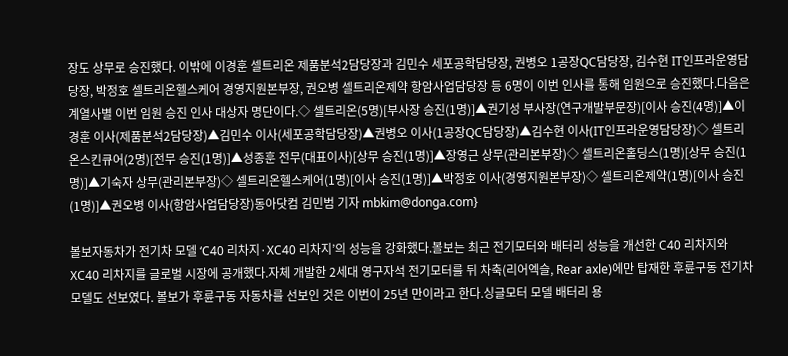장도 상무로 승진했다. 이밖에 이경훈 셀트리온 제품분석2담당장과 김민수 세포공학담당장, 권병오 1공장QC담당장, 김수현 IT인프라운영담당장, 박정호 셀트리온헬스케어 경영지원본부장, 권오병 셀트리온제약 항암사업담당장 등 6명이 이번 인사를 통해 임원으로 승진했다.다음은 계열사별 이번 임원 승진 인사 대상자 명단이다.◇ 셀트리온(5명)[부사장 승진(1명)]▲권기성 부사장(연구개발부문장)[이사 승진(4명)]▲이경훈 이사(제품분석2담당장)▲김민수 이사(세포공학담당장)▲권병오 이사(1공장QC담당장)▲김수현 이사(IT인프라운영담당장)◇ 셀트리온스킨큐어(2명)[전무 승진(1명)]▲성종훈 전무(대표이사)[상무 승진(1명)]▲장영근 상무(관리본부장)◇ 셀트리온홀딩스(1명)[상무 승진(1명)]▲기숙자 상무(관리본부장)◇ 셀트리온헬스케어(1명)[이사 승진(1명)]▲박정호 이사(경영지원본부장)◇ 셀트리온제약(1명)[이사 승진(1명)]▲권오병 이사(항암사업담당장)동아닷컴 김민범 기자 mbkim@donga.com}

볼보자동차가 전기차 모델 ‘C40 리차지·XC40 리차지’의 성능을 강화했다.볼보는 최근 전기모터와 배터리 성능을 개선한 C40 리차지와 XC40 리차지를 글로벌 시장에 공개했다.자체 개발한 2세대 영구자석 전기모터를 뒤 차축(리어엑슬, Rear axle)에만 탑재한 후륜구동 전기차 모델도 선보였다. 볼보가 후륜구동 자동차를 선보인 것은 이번이 25년 만이라고 한다.싱글모터 모델 배터리 용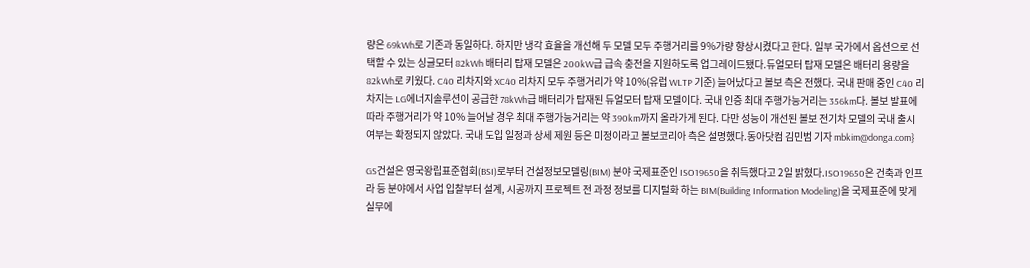량은 69kWh로 기존과 동일하다. 하지만 냉각 효율을 개선해 두 모델 모두 주행거리를 9%가량 향상시켰다고 한다. 일부 국가에서 옵션으로 선택할 수 있는 싱글모터 82kWh 배터리 탑재 모델은 200kW급 급속 충전을 지원하도록 업그레이드됐다.듀얼모터 탑재 모델은 배터리 용량을 82kWh로 키웠다. C40 리차지와 XC40 리차지 모두 주행거리가 약 10%(유럽 WLTP 기준) 늘어났다고 볼보 측은 전했다. 국내 판매 중인 C40 리차지는 LG에너지솔루션이 공급한 78kWh급 배터리가 탑재된 듀얼모터 탑재 모델이다. 국내 인증 최대 주행가능거리는 356km다. 볼보 발표에 따라 주행거리가 약 10% 늘어날 경우 최대 주행가능거리는 약 390km까지 올라가게 된다. 다만 성능이 개선된 볼보 전기차 모델의 국내 출시 여부는 확정되지 않았다. 국내 도입 일정과 상세 제원 등은 미정이라고 볼보코리아 측은 설명했다.동아닷컴 김민범 기자 mbkim@donga.com}

GS건설은 영국왕립표준협회(BSI)로부터 건설정보모델링(BIM) 분야 국제표준인 ISO19650을 취득했다고 2일 밝혔다.ISO19650은 건축과 인프라 등 분야에서 사업 입찰부터 설계, 시공까지 프로젝트 전 과정 정보를 디지털화 하는 BIM(Building Information Modeling)을 국제표준에 맞게 실무에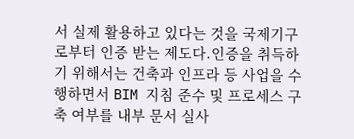서 실제 활용하고 있다는 것을 국제기구로부터 인증 받는 제도다.인증을 취득하기 위해서는 건축과 인프라 등 사업을 수행하면서 BIM 지침 준수 및 프로세스 구축 여부를 내부 문서 실사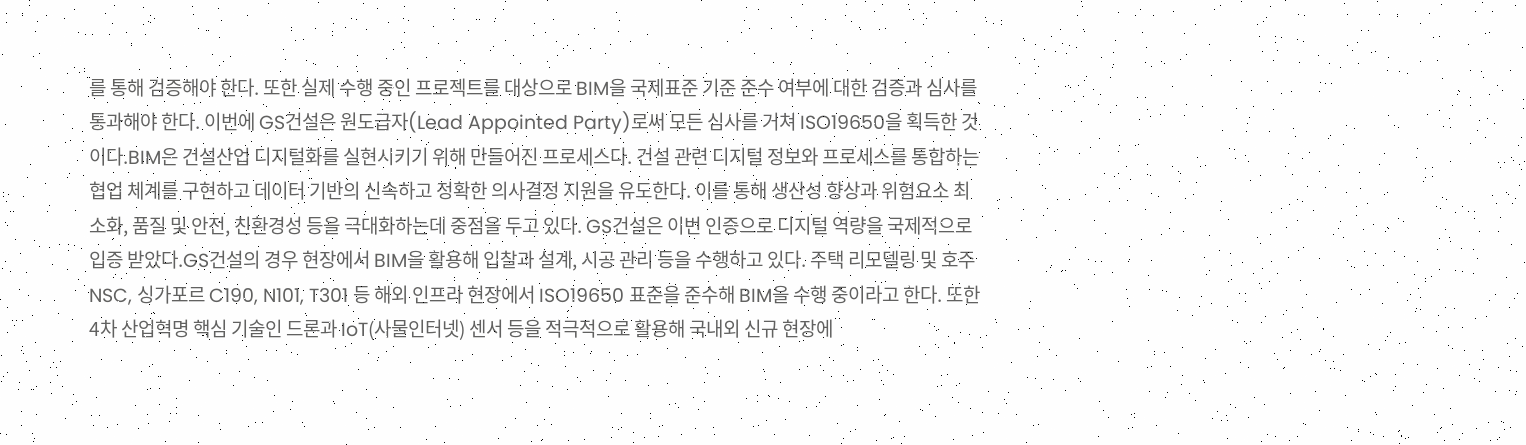를 통해 검증해야 한다. 또한 실제 수행 중인 프로젝트를 대상으로 BIM을 국제표준 기준 준수 여부에 대한 검증과 심사를 통과해야 한다. 이번에 GS건설은 원도급자(Lead Appointed Party)로써 모든 심사를 거쳐 ISO19650을 획득한 것이다.BIM은 건설산업 디지털화를 실현시키기 위해 만들어진 프로세스다. 건설 관련 디지털 정보와 프로세스를 통합하는 협업 체계를 구현하고 데이터 기반의 신속하고 정확한 의사결정 지원을 유도한다. 이를 통해 생산성 향상과 위험요소 최소화, 품질 및 안전, 친환경성 등을 극대화하는데 중점을 두고 있다. GS건설은 이번 인증으로 디지털 역량을 국제적으로 입증 받았다.GS건설의 경우 현장에서 BIM을 활용해 입찰과 설계, 시공 관리 등을 수행하고 있다. 주택 리모델링 및 호주 NSC, 싱가포르 C190, N101, T301 등 해외 인프라 현장에서 ISO19650 표준을 준수해 BIM을 수행 중이라고 한다. 또한 4차 산업혁명 핵심 기술인 드론과 IoT(사물인터넷) 센서 등을 적극적으로 활용해 국내외 신규 현장에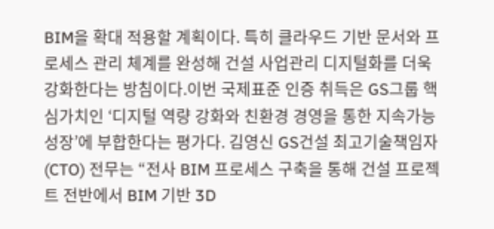BIM을 확대 적용할 계획이다. 특히 클라우드 기반 문서와 프로세스 관리 체계를 완성해 건설 사업관리 디지털화를 더욱 강화한다는 방침이다.이번 국제표준 인증 취득은 GS그룹 핵심가치인 ‘디지털 역량 강화와 친환경 경영을 통한 지속가능성장’에 부합한다는 평가다. 김영신 GS건설 최고기술책임자(CTO) 전무는 “전사 BIM 프로세스 구축을 통해 건설 프로젝트 전반에서 BIM 기반 3D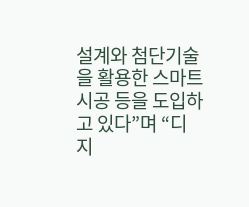설계와 첨단기술을 활용한 스마트 시공 등을 도입하고 있다”며 “디지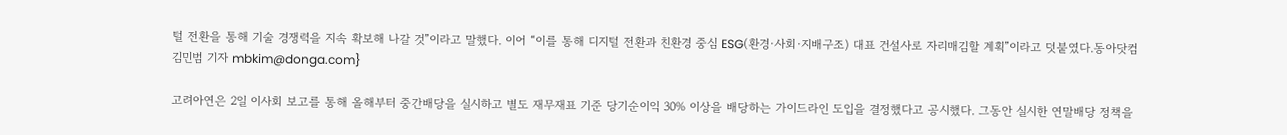털 전환을 통해 기술 경쟁력을 지속 확보해 나갈 것”이라고 말했다. 이어 “이를 통해 디지털 전환과 친환경 중심 ESG(환경·사회·지배구조) 대표 건설사로 자리매김할 계획”이라고 덧붙였다.동아닷컴 김민범 기자 mbkim@donga.com}

고려아연은 2일 이사회 보고를 통해 올해부터 중간배당을 실시하고 별도 재무재표 기준 당기순이익 30% 이상을 배당하는 가이드라인 도입을 결정했다고 공시했다. 그동안 실시한 연말배당 정책을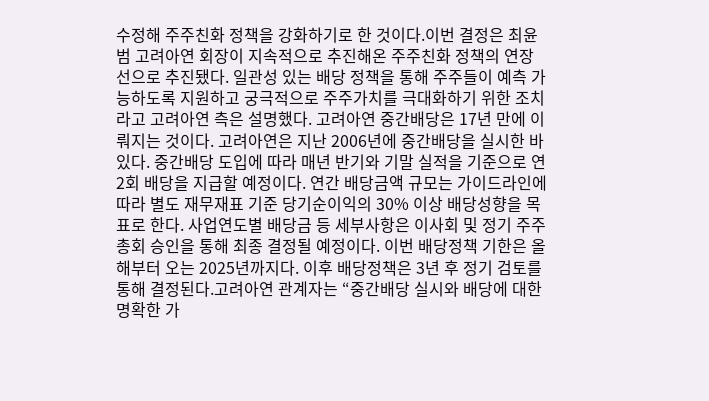수정해 주주친화 정책을 강화하기로 한 것이다.이번 결정은 최윤범 고려아연 회장이 지속적으로 추진해온 주주친화 정책의 연장선으로 추진됐다. 일관성 있는 배당 정책을 통해 주주들이 예측 가능하도록 지원하고 궁극적으로 주주가치를 극대화하기 위한 조치라고 고려아연 측은 설명했다. 고려아연 중간배당은 17년 만에 이뤄지는 것이다. 고려아연은 지난 2006년에 중간배당을 실시한 바 있다. 중간배당 도입에 따라 매년 반기와 기말 실적을 기준으로 연 2회 배당을 지급할 예정이다. 연간 배당금액 규모는 가이드라인에 따라 별도 재무재표 기준 당기순이익의 30% 이상 배당성향을 목표로 한다. 사업연도별 배당금 등 세부사항은 이사회 및 정기 주주총회 승인을 통해 최종 결정될 예정이다. 이번 배당정책 기한은 올해부터 오는 2025년까지다. 이후 배당정책은 3년 후 정기 검토를 통해 결정된다.고려아연 관계자는 “중간배당 실시와 배당에 대한 명확한 가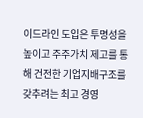이드라인 도입은 투명성을 높이고 주주가치 제고를 통해 건전한 기업지배구조를 갖추려는 최고 경영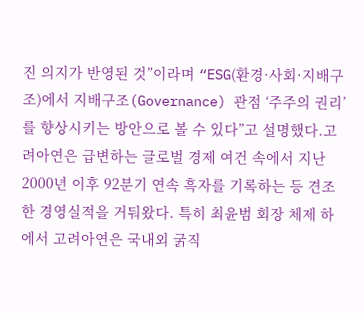진 의지가 반영된 것”이라며 “ESG(환경·사회·지배구조)에서 지배구조(Governance) 관점 ‘주주의 권리’를 향상시키는 방안으로 볼 수 있다”고 설명했다.고려아연은 급변하는 글로벌 경제 여건 속에서 지난 2000년 이후 92분기 연속 흑자를 기록하는 등 견조한 경영실적을 거둬왔다. 특히 최윤범 회장 체제 하에서 고려아연은 국내외 굵직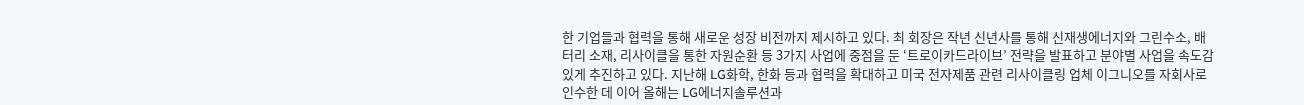한 기업들과 협력을 통해 새로운 성장 비전까지 제시하고 있다. 최 회장은 작년 신년사를 통해 신재생에너지와 그린수소, 배터리 소재, 리사이클을 통한 자원순환 등 3가지 사업에 중점을 둔 ‘트로이카드라이브’ 전략을 발표하고 분야별 사업을 속도감 있게 추진하고 있다. 지난해 LG화학, 한화 등과 협력을 확대하고 미국 전자제품 관련 리사이클링 업체 이그니오를 자회사로 인수한 데 이어 올해는 LG에너지솔루션과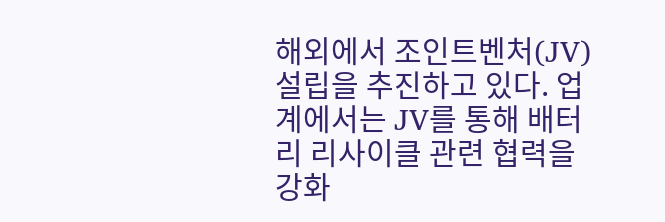해외에서 조인트벤처(JV) 설립을 추진하고 있다. 업계에서는 JV를 통해 배터리 리사이클 관련 협력을 강화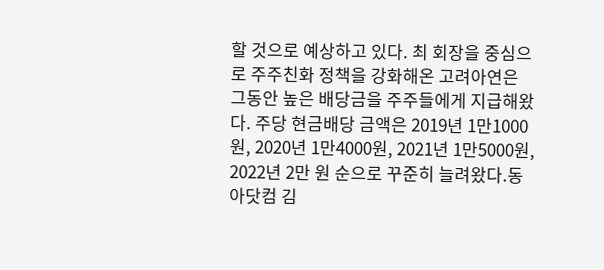할 것으로 예상하고 있다. 최 회장을 중심으로 주주친화 정책을 강화해온 고려아연은 그동안 높은 배당금을 주주들에게 지급해왔다. 주당 현금배당 금액은 2019년 1만1000원, 2020년 1만4000원, 2021년 1만5000원, 2022년 2만 원 순으로 꾸준히 늘려왔다.동아닷컴 김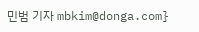민범 기자 mbkim@donga.com}